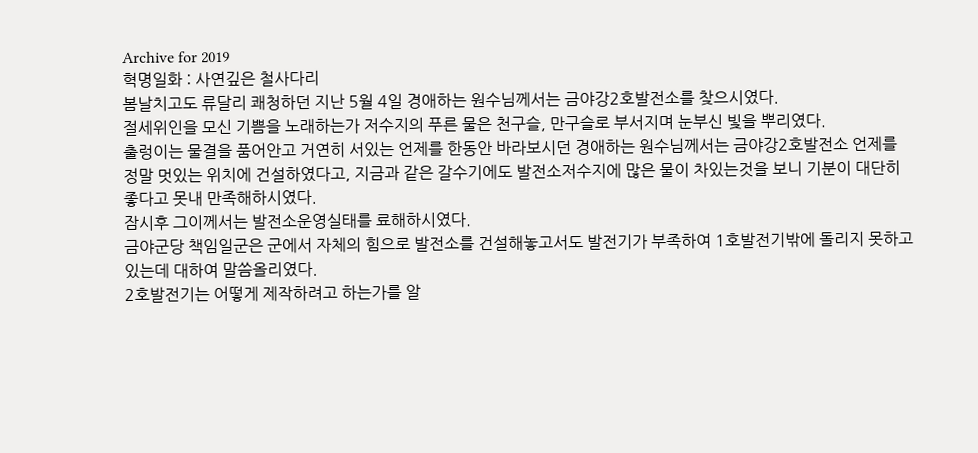Archive for 2019
혁명일화 : 사연깊은 철사다리
봄날치고도 류달리 쾌청하던 지난 5월 4일 경애하는 원수님께서는 금야강2호발전소를 찾으시였다.
절세위인을 모신 기쁨을 노래하는가 저수지의 푸른 물은 천구슬, 만구슬로 부서지며 눈부신 빛을 뿌리였다.
출렁이는 물결을 품어안고 거연히 서있는 언제를 한동안 바라보시던 경애하는 원수님께서는 금야강2호발전소 언제를 정말 멋있는 위치에 건설하였다고, 지금과 같은 갈수기에도 발전소저수지에 많은 물이 차있는것을 보니 기분이 대단히 좋다고 못내 만족해하시였다.
잠시후 그이께서는 발전소운영실태를 료해하시였다.
금야군당 책임일군은 군에서 자체의 힘으로 발전소를 건설해놓고서도 발전기가 부족하여 1호발전기밖에 돌리지 못하고있는데 대하여 말씀올리였다.
2호발전기는 어떻게 제작하려고 하는가를 알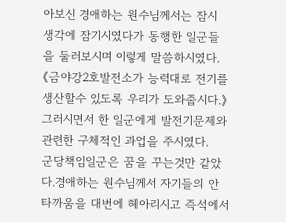아보신 경애하는 원수님께서는 잠시 생각에 잠기시였다가 동행한 일군들을 둘러보시며 이렇게 말씀하시였다.
《금야강2호발전소가 능력대로 전기를 생산할수 있도록 우리가 도와줍시다.》
그러시면서 한 일군에게 발전기문제와 관련한 구체적인 과업을 주시였다.
군당책임일군은 꿈을 꾸는것만 같았다.경애하는 원수님께서 자기들의 안타까움을 대번에 헤아리시고 즉석에서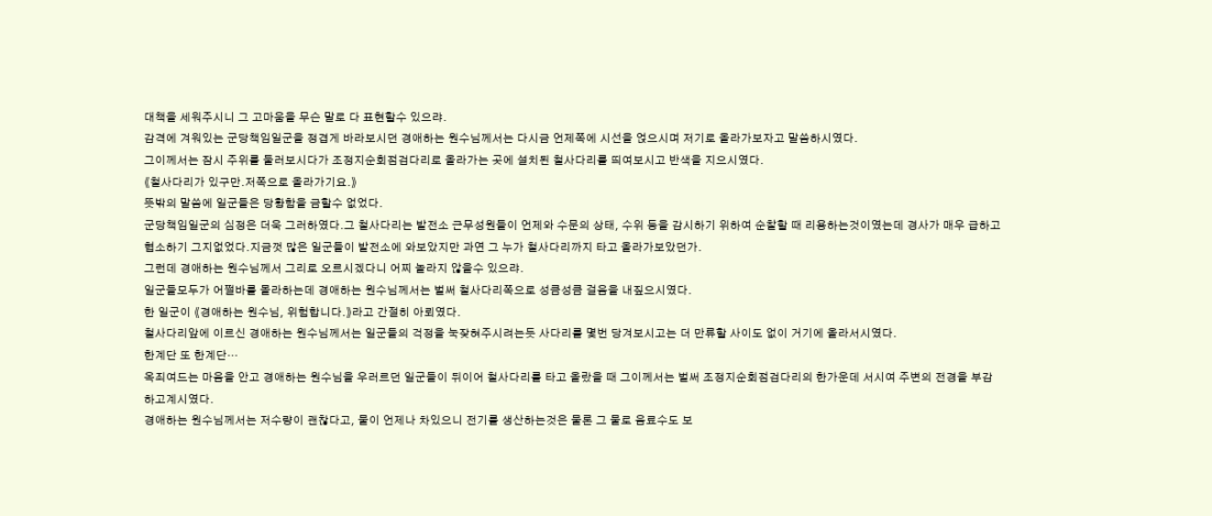대책을 세워주시니 그 고마움을 무슨 말로 다 표현할수 있으랴.
감격에 겨워있는 군당책임일군을 정겹게 바라보시던 경애하는 원수님께서는 다시금 언제쪽에 시선을 얹으시며 저기로 올라가보자고 말씀하시였다.
그이께서는 잠시 주위를 둘러보시다가 조정지순회점검다리로 올라가는 곳에 설치된 철사다리를 띄여보시고 반색을 지으시였다.
《철사다리가 있구만.저쪽으로 올라가기요.》
뜻밖의 말씀에 일군들은 당황함을 금할수 없었다.
군당책임일군의 심정은 더욱 그러하였다.그 철사다리는 발전소 근무성원들이 언제와 수문의 상태, 수위 등을 감시하기 위하여 순찰할 때 리용하는것이였는데 경사가 매우 급하고 협소하기 그지없었다.지금껏 많은 일군들이 발전소에 와보았지만 과연 그 누가 철사다리까지 타고 올라가보았던가.
그런데 경애하는 원수님께서 그리로 오르시겠다니 어찌 놀라지 않을수 있으랴.
일군들모두가 어쩔바를 몰라하는데 경애하는 원수님께서는 벌써 철사다리쪽으로 성큼성큼 걸음을 내짚으시였다.
한 일군이 《경애하는 원수님, 위험합니다.》라고 간절히 아뢰였다.
철사다리앞에 이르신 경애하는 원수님께서는 일군들의 걱정을 눅잦혀주시려는듯 사다리를 몇번 당겨보시고는 더 만류할 사이도 없이 거기에 올라서시였다.
한계단 또 한계단…
옥죄여드는 마음을 안고 경애하는 원수님을 우러르던 일군들이 뒤이어 철사다리를 타고 올랐을 때 그이께서는 벌써 조정지순회점검다리의 한가운데 서시여 주변의 전경을 부감하고계시였다.
경애하는 원수님께서는 저수량이 괜찮다고, 물이 언제나 차있으니 전기를 생산하는것은 물론 그 물로 음료수도 보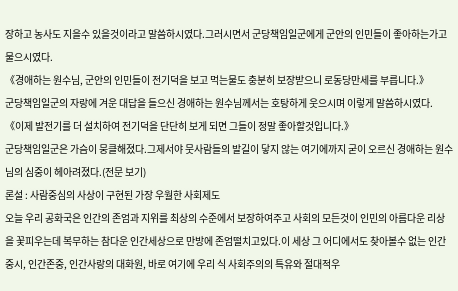장하고 농사도 지을수 있을것이라고 말씀하시였다.그러시면서 군당책임일군에게 군안의 인민들이 좋아하는가고 물으시였다.
《경애하는 원수님, 군안의 인민들이 전기덕을 보고 먹는물도 충분히 보장받으니 로동당만세를 부릅니다.》
군당책임일군의 자랑에 겨운 대답을 들으신 경애하는 원수님께서는 호탕하게 웃으시며 이렇게 말씀하시였다.
《이제 발전기를 더 설치하여 전기덕을 단단히 보게 되면 그들이 정말 좋아할것입니다.》
군당책임일군은 가슴이 뭉클해졌다.그제서야 뭇사람들의 발길이 닿지 않는 여기에까지 굳이 오르신 경애하는 원수님의 심중이 헤아려졌다.(전문 보기)
론설 : 사람중심의 사상이 구현된 가장 우월한 사회제도
오늘 우리 공화국은 인간의 존엄과 지위를 최상의 수준에서 보장하여주고 사회의 모든것이 인민의 아름다운 리상을 꽃피우는데 복무하는 참다운 인간세상으로 만방에 존엄떨치고있다.이 세상 그 어디에서도 찾아볼수 없는 인간중시, 인간존중, 인간사랑의 대화원, 바로 여기에 우리 식 사회주의의 특유와 절대적우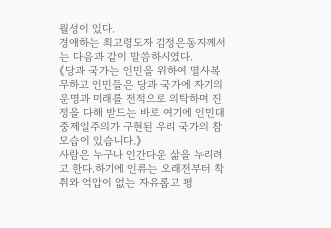월성이 있다.
경애하는 최고령도자 김정은동지께서는 다음과 같이 말씀하시였다.
《당과 국가는 인민을 위하여 멸사복무하고 인민들은 당과 국가에 자기의 운명과 미래를 전적으로 의탁하며 진정을 다해 받드는 바로 여기에 인민대중제일주의가 구현된 우리 국가의 참모습이 있습니다.》
사람은 누구나 인간다운 삶을 누리려고 한다.하기에 인류는 오래전부터 착취와 억압이 없는 자유롭고 평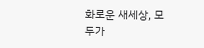화로운 새세상, 모두가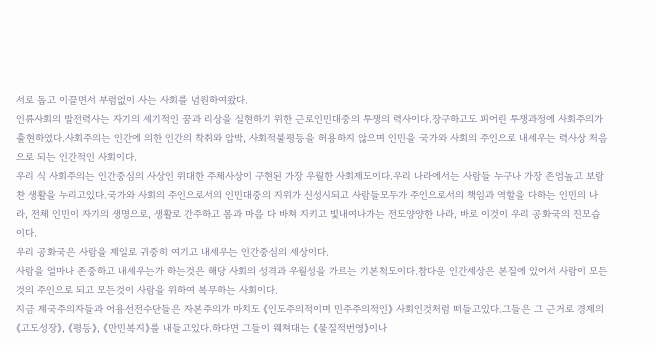서로 돕고 이끌면서 부럼없이 사는 사회를 념원하여왔다.
인류사회의 발전력사는 자기의 세기적인 꿈과 리상을 실현하기 위한 근로인민대중의 투쟁의 력사이다.장구하고도 피어린 투쟁과정에 사회주의가 출현하였다.사회주의는 인간에 의한 인간의 착취와 압박, 사회적불평등을 허용하지 않으며 인민을 국가와 사회의 주인으로 내세우는 력사상 처음으로 되는 인간적인 사회이다.
우리 식 사회주의는 인간중심의 사상인 위대한 주체사상이 구현된 가장 우월한 사회제도이다.우리 나라에서는 사람들 누구나 가장 존엄높고 보람찬 생활을 누리고있다.국가와 사회의 주인으로서의 인민대중의 지위가 신성시되고 사람들모두가 주인으로서의 책임과 역할을 다하는 인민의 나라, 전체 인민이 자기의 생명으로, 생활로 간주하고 몸과 마음 다 바쳐 지키고 빛내여나가는 전도양양한 나라, 바로 이것이 우리 공화국의 진모습이다.
우리 공화국은 사람을 제일로 귀중히 여기고 내세우는 인간중심의 세상이다.
사람을 얼마나 존중하고 내세우는가 하는것은 해당 사회의 성격과 우월성을 가르는 기본척도이다.참다운 인간세상은 본질에 있어서 사람이 모든것의 주인으로 되고 모든것이 사람을 위하여 복무하는 사회이다.
지금 제국주의자들과 어용선전수단들은 자본주의가 마치도 《인도주의적이며 민주주의적인》 사회인것처럼 떠들고있다.그들은 그 근거로 경제의 《고도성장》, 《평등》, 《만민복지》를 내들고있다.하다면 그들이 웨쳐대는 《물질적번영》이나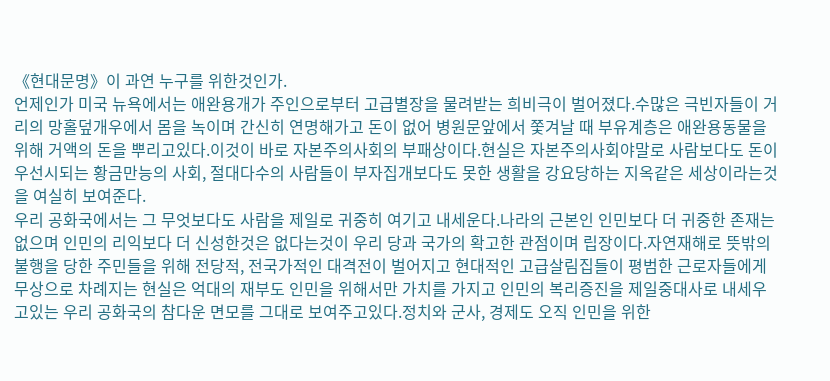《현대문명》이 과연 누구를 위한것인가.
언제인가 미국 뉴욕에서는 애완용개가 주인으로부터 고급별장을 물려받는 희비극이 벌어졌다.수많은 극빈자들이 거리의 망홀덮개우에서 몸을 녹이며 간신히 연명해가고 돈이 없어 병원문앞에서 쫓겨날 때 부유계층은 애완용동물을 위해 거액의 돈을 뿌리고있다.이것이 바로 자본주의사회의 부패상이다.현실은 자본주의사회야말로 사람보다도 돈이 우선시되는 황금만능의 사회, 절대다수의 사람들이 부자집개보다도 못한 생활을 강요당하는 지옥같은 세상이라는것을 여실히 보여준다.
우리 공화국에서는 그 무엇보다도 사람을 제일로 귀중히 여기고 내세운다.나라의 근본인 인민보다 더 귀중한 존재는 없으며 인민의 리익보다 더 신성한것은 없다는것이 우리 당과 국가의 확고한 관점이며 립장이다.자연재해로 뜻밖의 불행을 당한 주민들을 위해 전당적, 전국가적인 대격전이 벌어지고 현대적인 고급살림집들이 평범한 근로자들에게 무상으로 차례지는 현실은 억대의 재부도 인민을 위해서만 가치를 가지고 인민의 복리증진을 제일중대사로 내세우고있는 우리 공화국의 참다운 면모를 그대로 보여주고있다.정치와 군사, 경제도 오직 인민을 위한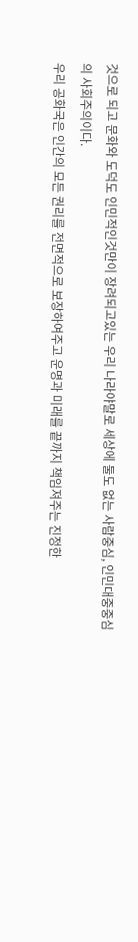것으로 되고 문화와 도덕도 인민적인것만이 장려되고있는 우리 나라야말로 세상에 둘도 없는 사람중심, 인민대중중심의 사회주의이다.
우리 공화국은 인간의 모든 권리를 전면적으로 보장하여주고 운명과 미래를 끝까지 책임져주는 진정한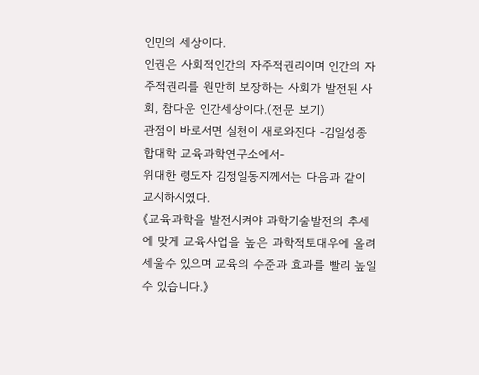인민의 세상이다.
인권은 사회적인간의 자주적권리이며 인간의 자주적권리를 원만히 보장하는 사회가 발전된 사회, 참다운 인간세상이다.(전문 보기)
관점이 바로서면 실천이 새로와진다 -김일성종합대학 교육과학연구소에서-
위대한 령도자 김정일동지께서는 다음과 같이 교시하시였다.
《교육과학을 발전시켜야 과학기술발전의 추세에 맞게 교육사업을 높은 과학적토대우에 올려세울수 있으며 교육의 수준과 효과를 빨리 높일수 있습니다.》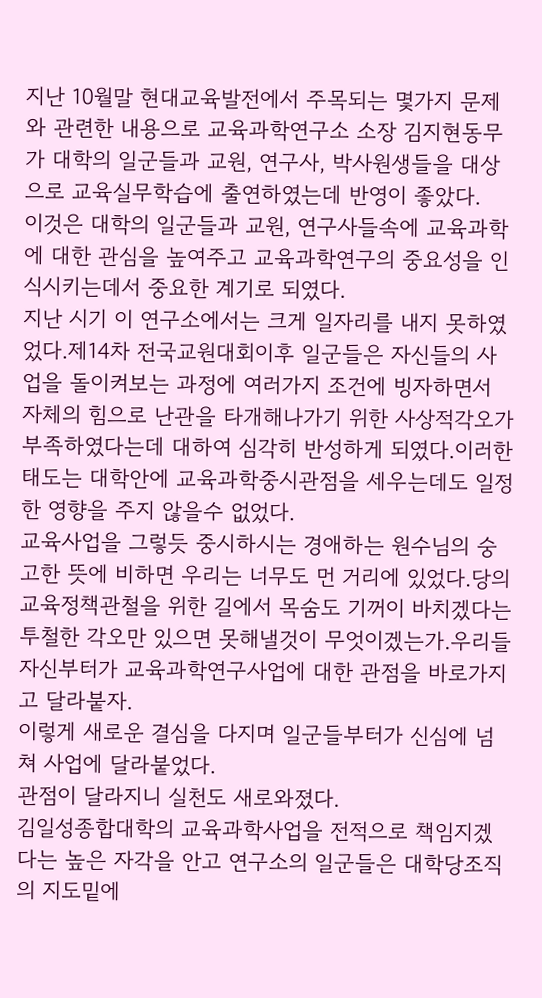지난 10월말 현대교육발전에서 주목되는 몇가지 문제와 관련한 내용으로 교육과학연구소 소장 김지현동무가 대학의 일군들과 교원, 연구사, 박사원생들을 대상으로 교육실무학습에 출연하였는데 반영이 좋았다.
이것은 대학의 일군들과 교원, 연구사들속에 교육과학에 대한 관심을 높여주고 교육과학연구의 중요성을 인식시키는데서 중요한 계기로 되였다.
지난 시기 이 연구소에서는 크게 일자리를 내지 못하였었다.제14차 전국교원대회이후 일군들은 자신들의 사업을 돌이켜보는 과정에 여러가지 조건에 빙자하면서 자체의 힘으로 난관을 타개해나가기 위한 사상적각오가 부족하였다는데 대하여 심각히 반성하게 되였다.이러한 태도는 대학안에 교육과학중시관점을 세우는데도 일정한 영향을 주지 않을수 없었다.
교육사업을 그렇듯 중시하시는 경애하는 원수님의 숭고한 뜻에 비하면 우리는 너무도 먼 거리에 있었다.당의 교육정책관철을 위한 길에서 목숨도 기꺼이 바치겠다는 투철한 각오만 있으면 못해낼것이 무엇이겠는가.우리들자신부터가 교육과학연구사업에 대한 관점을 바로가지고 달라붙자.
이렇게 새로운 결심을 다지며 일군들부터가 신심에 넘쳐 사업에 달라붙었다.
관점이 달라지니 실천도 새로와졌다.
김일성종합대학의 교육과학사업을 전적으로 책임지겠다는 높은 자각을 안고 연구소의 일군들은 대학당조직의 지도밑에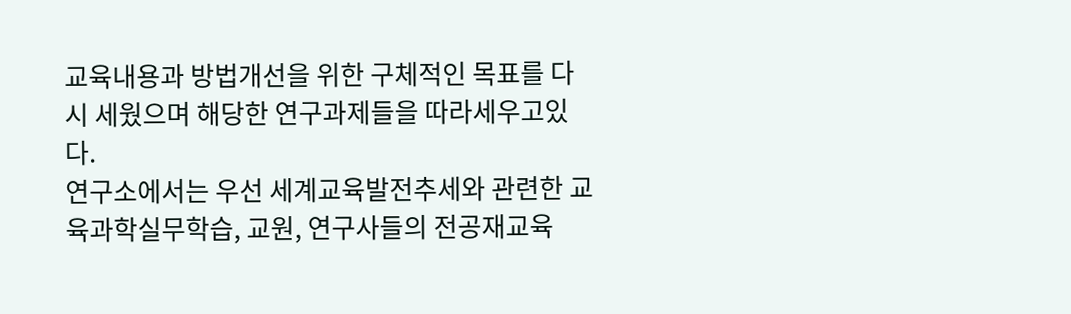교육내용과 방법개선을 위한 구체적인 목표를 다시 세웠으며 해당한 연구과제들을 따라세우고있다.
연구소에서는 우선 세계교육발전추세와 관련한 교육과학실무학습, 교원, 연구사들의 전공재교육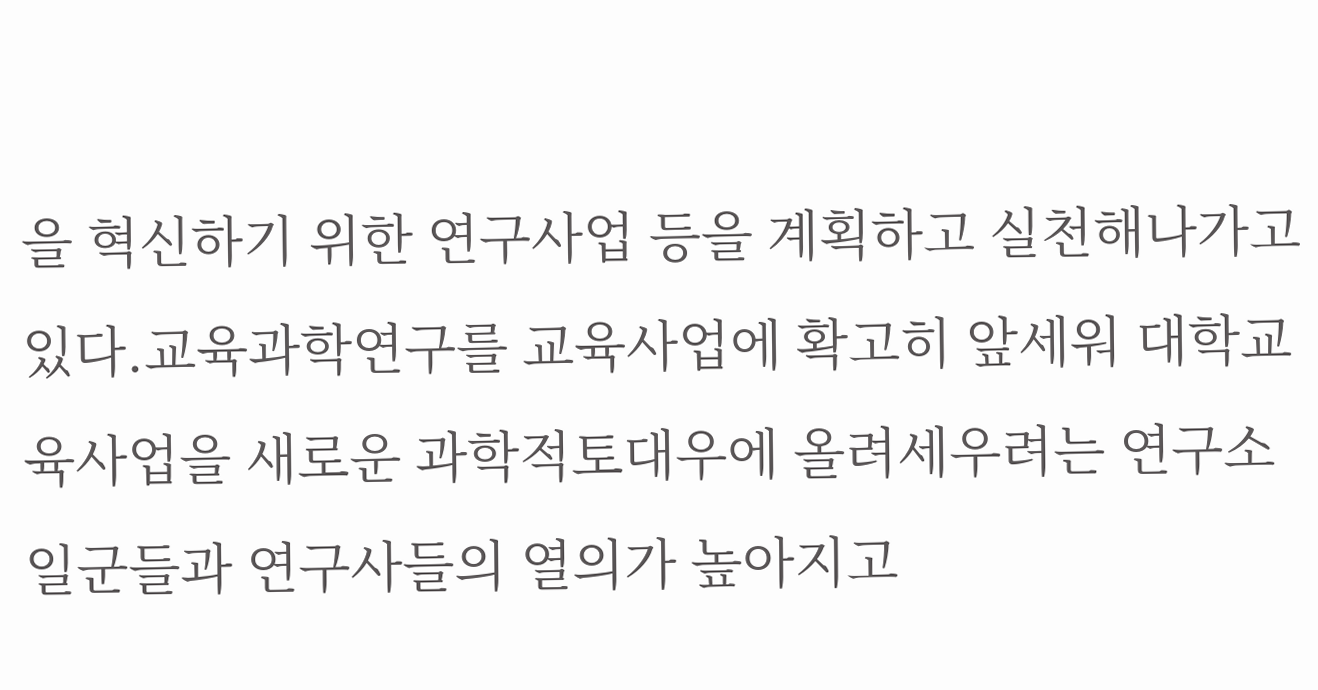을 혁신하기 위한 연구사업 등을 계획하고 실천해나가고있다.교육과학연구를 교육사업에 확고히 앞세워 대학교육사업을 새로운 과학적토대우에 올려세우려는 연구소일군들과 연구사들의 열의가 높아지고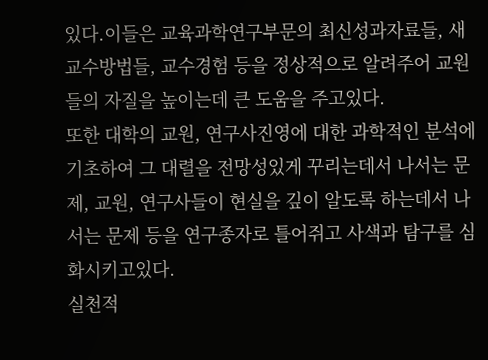있다.이들은 교육과학연구부문의 최신성과자료들, 새 교수방법들, 교수경험 등을 정상적으로 알려주어 교원들의 자질을 높이는데 큰 도움을 주고있다.
또한 대학의 교원, 연구사진영에 대한 과학적인 분석에 기초하여 그 대렬을 전망성있게 꾸리는데서 나서는 문제, 교원, 연구사들이 현실을 깊이 알도록 하는데서 나서는 문제 등을 연구종자로 틀어쥐고 사색과 탐구를 심화시키고있다.
실천적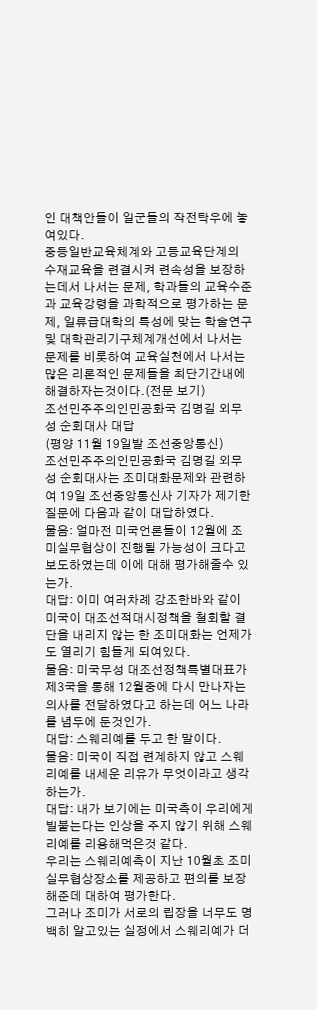인 대책안들이 일군들의 작전탁우에 놓여있다.
중등일반교육체계와 고등교육단계의 수재교육을 련결시켜 련속성을 보장하는데서 나서는 문제, 학과들의 교육수준과 교육강령을 과학적으로 평가하는 문제, 일류급대학의 특성에 맞는 학술연구 및 대학관리기구체계개선에서 나서는 문제를 비롯하여 교육실천에서 나서는 많은 리론적인 문제들을 최단기간내에 해결하자는것이다.(전문 보기)
조선민주주의인민공화국 김명길 외무성 순회대사 대답
(평양 11월 19일발 조선중앙통신)
조선민주주의인민공화국 김명길 외무성 순회대사는 조미대화문제와 관련하여 19일 조선중앙통신사 기자가 제기한 질문에 다음과 같이 대답하였다.
물음: 얼마전 미국언론들이 12월에 조미실무협상이 진행될 가능성이 크다고 보도하였는데 이에 대해 평가해줄수 있는가.
대답: 이미 여러차례 강조한바와 같이 미국이 대조선적대시정책을 철회할 결단을 내리지 않는 한 조미대화는 언제가도 열리기 힘들게 되여있다.
물음: 미국무성 대조선정책특별대표가 제3국을 통해 12월중에 다시 만나자는 의사를 전달하였다고 하는데 어느 나라를 념두에 둔것인가.
대답: 스웨리예를 두고 한 말이다.
물음: 미국이 직접 련계하지 않고 스웨리예를 내세운 리유가 무엇이라고 생각하는가.
대답: 내가 보기에는 미국측이 우리에게 빌붙는다는 인상을 주지 않기 위해 스웨리예를 리용해먹은것 같다.
우리는 스웨리예측이 지난 10월초 조미실무협상장소를 제공하고 편의를 보장해준데 대하여 평가한다.
그러나 조미가 서로의 립장을 너무도 명백히 알고있는 실정에서 스웨리예가 더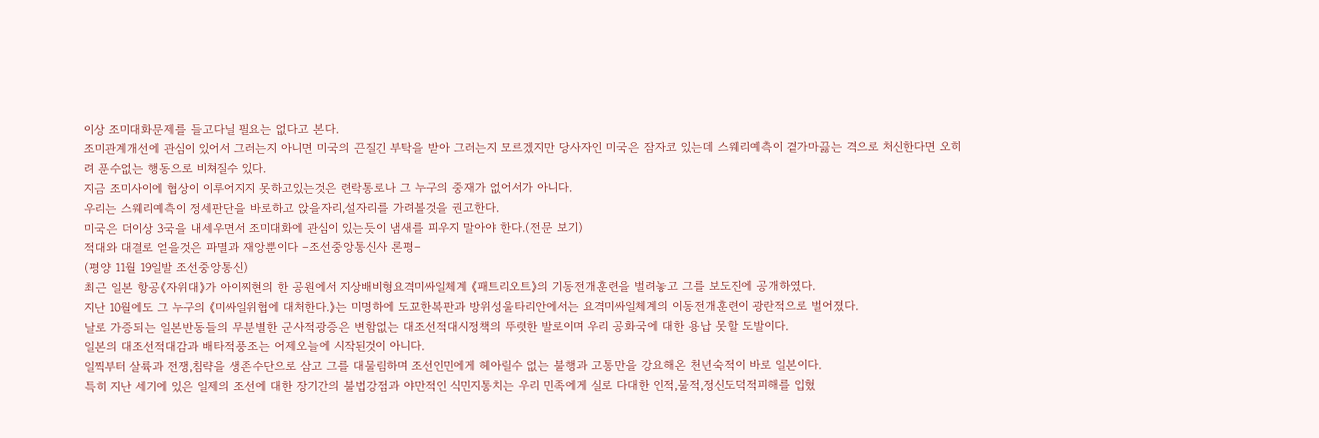이상 조미대화문제를 들고다닐 필요는 없다고 본다.
조미관계개선에 관심이 있어서 그러는지 아니면 미국의 끈질긴 부탁을 받아 그러는지 모르겠지만 당사자인 미국은 잠자코 있는데 스웨리예측이 곁가마끓는 격으로 처신한다면 오히려 푼수없는 행동으로 비쳐질수 있다.
지금 조미사이에 협상이 이루어지지 못하고있는것은 련락통로나 그 누구의 중재가 없어서가 아니다.
우리는 스웨리예측이 정세판단을 바로하고 앉을자리,설자리를 가려볼것을 권고한다.
미국은 더이상 3국을 내세우면서 조미대화에 관심이 있는듯이 냄새를 피우지 말아야 한다.(전문 보기)
적대와 대결로 얻을것은 파멸과 재앙뿐이다 –조선중앙통신사 론평–
(평양 11월 19일발 조선중앙통신)
최근 일본 항공《자위대》가 아이찌현의 한 공원에서 지상배비형요격미싸일체계 《패트리오트》의 기동전개훈련을 벌려놓고 그를 보도진에 공개하였다.
지난 10월에도 그 누구의 《미싸일위협에 대처한다.》는 미명하에 도꾜한복판과 방위성울타리안에서는 요격미싸일체계의 이동전개훈련이 광란적으로 벌어졌다.
날로 가증되는 일본반동들의 무분별한 군사적광증은 변함없는 대조선적대시정책의 뚜렷한 발로이며 우리 공화국에 대한 용납 못할 도발이다.
일본의 대조선적대감과 배타적풍조는 어제오늘에 시작된것이 아니다.
일찍부터 살륙과 전쟁,침략을 생존수단으로 삼고 그를 대물림하며 조선인민에게 헤아릴수 없는 불행과 고통만을 강요해온 천년숙적이 바로 일본이다.
특히 지난 세기에 있은 일제의 조선에 대한 장기간의 불법강점과 야만적인 식민지통치는 우리 민족에게 실로 다대한 인적,물적,정신도덕적피해를 입혔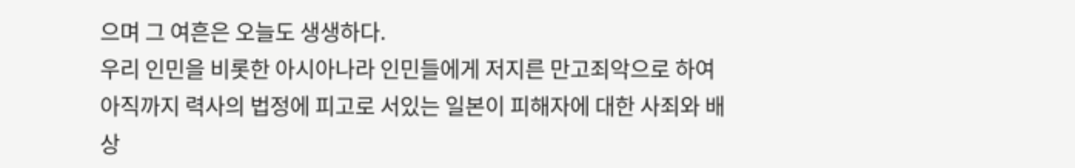으며 그 여흔은 오늘도 생생하다.
우리 인민을 비롯한 아시아나라 인민들에게 저지른 만고죄악으로 하여 아직까지 력사의 법정에 피고로 서있는 일본이 피해자에 대한 사죄와 배상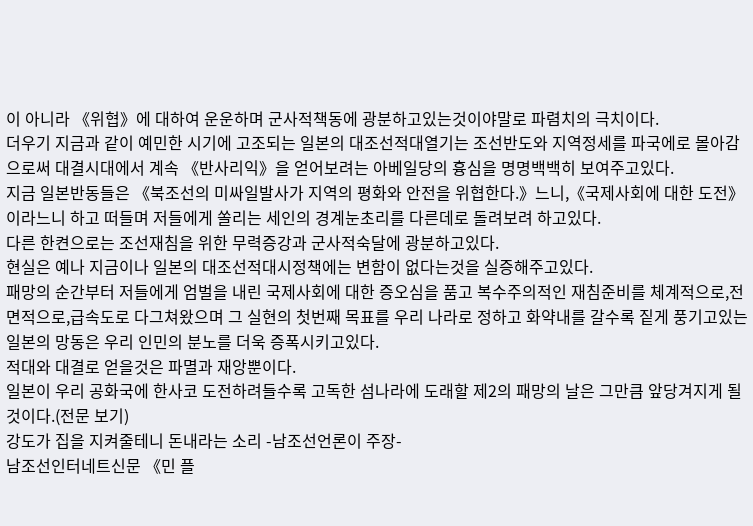이 아니라 《위협》에 대하여 운운하며 군사적책동에 광분하고있는것이야말로 파렴치의 극치이다.
더우기 지금과 같이 예민한 시기에 고조되는 일본의 대조선적대열기는 조선반도와 지역정세를 파국에로 몰아감으로써 대결시대에서 계속 《반사리익》을 얻어보려는 아베일당의 흉심을 명명백백히 보여주고있다.
지금 일본반동들은 《북조선의 미싸일발사가 지역의 평화와 안전을 위협한다.》느니,《국제사회에 대한 도전》이라느니 하고 떠들며 저들에게 쏠리는 세인의 경계눈초리를 다른데로 돌려보려 하고있다.
다른 한켠으로는 조선재침을 위한 무력증강과 군사적숙달에 광분하고있다.
현실은 예나 지금이나 일본의 대조선적대시정책에는 변함이 없다는것을 실증해주고있다.
패망의 순간부터 저들에게 엄벌을 내린 국제사회에 대한 증오심을 품고 복수주의적인 재침준비를 체계적으로,전면적으로,급속도로 다그쳐왔으며 그 실현의 첫번째 목표를 우리 나라로 정하고 화약내를 갈수록 짙게 풍기고있는 일본의 망동은 우리 인민의 분노를 더욱 증폭시키고있다.
적대와 대결로 얻을것은 파멸과 재앙뿐이다.
일본이 우리 공화국에 한사코 도전하려들수록 고독한 섬나라에 도래할 제2의 패망의 날은 그만큼 앞당겨지게 될것이다.(전문 보기)
강도가 집을 지켜줄테니 돈내라는 소리 -남조선언론이 주장-
남조선인터네트신문 《민 플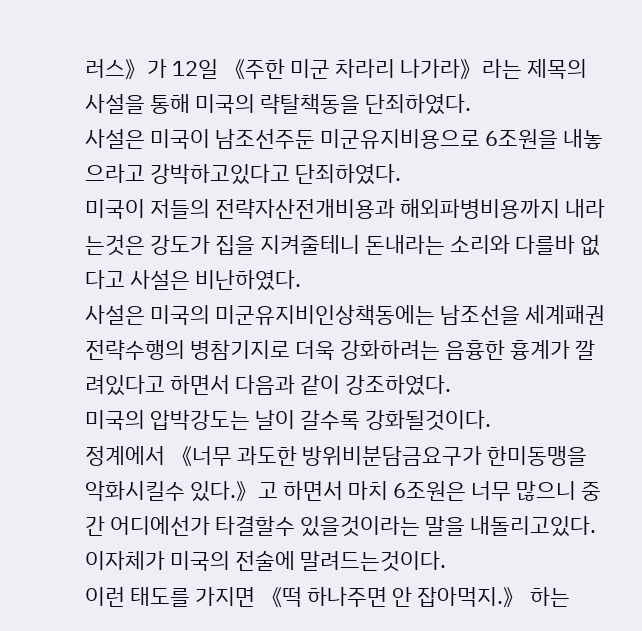러스》가 12일 《주한 미군 차라리 나가라》라는 제목의 사설을 통해 미국의 략탈책동을 단죄하였다.
사설은 미국이 남조선주둔 미군유지비용으로 6조원을 내놓으라고 강박하고있다고 단죄하였다.
미국이 저들의 전략자산전개비용과 해외파병비용까지 내라는것은 강도가 집을 지켜줄테니 돈내라는 소리와 다를바 없다고 사설은 비난하였다.
사설은 미국의 미군유지비인상책동에는 남조선을 세계패권전략수행의 병참기지로 더욱 강화하려는 음흉한 흉계가 깔려있다고 하면서 다음과 같이 강조하였다.
미국의 압박강도는 날이 갈수록 강화될것이다.
정계에서 《너무 과도한 방위비분담금요구가 한미동맹을 악화시킬수 있다.》고 하면서 마치 6조원은 너무 많으니 중간 어디에선가 타결할수 있을것이라는 말을 내돌리고있다.
이자체가 미국의 전술에 말려드는것이다.
이런 태도를 가지면 《떡 하나주면 안 잡아먹지.》 하는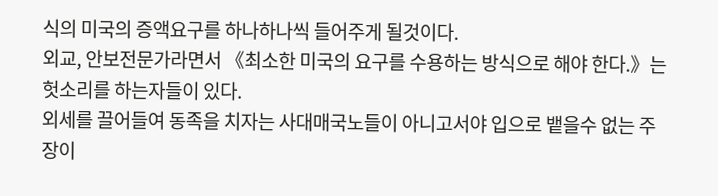식의 미국의 증액요구를 하나하나씩 들어주게 될것이다.
외교, 안보전문가라면서 《최소한 미국의 요구를 수용하는 방식으로 해야 한다.》는 헛소리를 하는자들이 있다.
외세를 끌어들여 동족을 치자는 사대매국노들이 아니고서야 입으로 뱉을수 없는 주장이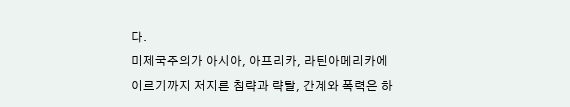다.
미제국주의가 아시아, 아프리카, 라틴아메리카에 이르기까지 저지른 침략과 략탈, 간계와 폭력은 하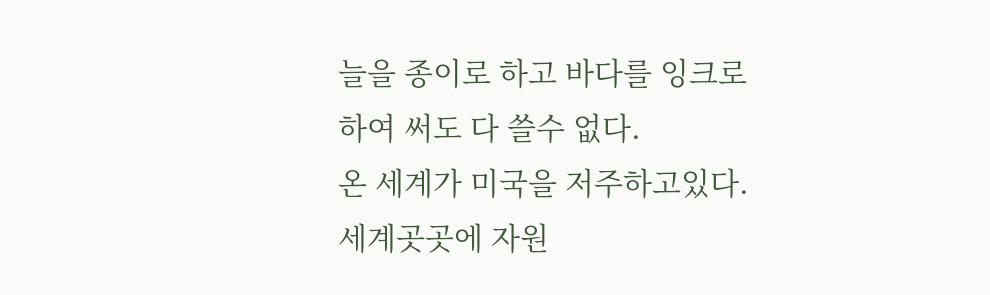늘을 종이로 하고 바다를 잉크로 하여 써도 다 쓸수 없다.
온 세계가 미국을 저주하고있다.세계곳곳에 자원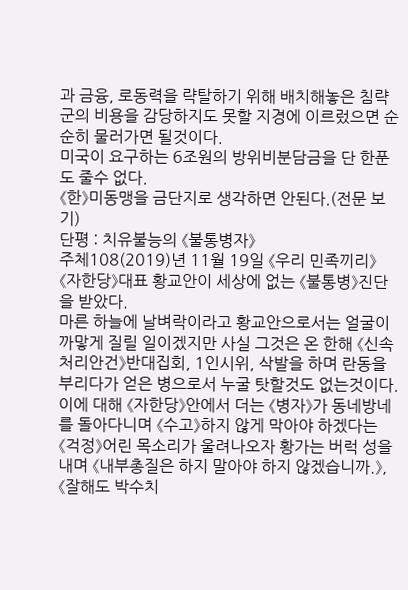과 금융, 로동력을 략탈하기 위해 배치해놓은 침략군의 비용을 감당하지도 못할 지경에 이르렀으면 순순히 물러가면 될것이다.
미국이 요구하는 6조원의 방위비분담금을 단 한푼도 줄수 없다.
《한》미동맹을 금단지로 생각하면 안된다.(전문 보기)
단평 : 치유불능의 《불통병자》
주체108(2019)년 11월 19일 《우리 민족끼리》
《자한당》대표 황교안이 세상에 없는 《불통병》진단을 받았다.
마른 하늘에 날벼락이라고 황교안으로서는 얼굴이 까맣게 질릴 일이겠지만 사실 그것은 온 한해 《신속처리안건》반대집회, 1인시위, 삭발을 하며 란동을 부리다가 얻은 병으로서 누굴 탓할것도 없는것이다. 이에 대해 《자한당》안에서 더는 《병자》가 동네방네를 돌아다니며 《수고》하지 않게 막아야 하겠다는 《걱정》어린 목소리가 울려나오자 황가는 버럭 성을 내며 《내부총질은 하지 말아야 하지 않겠습니까.》, 《잘해도 박수치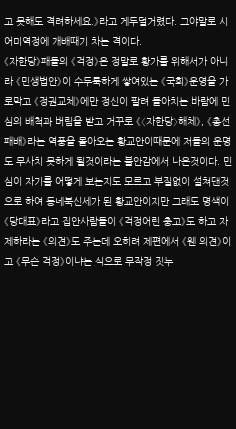고 못해도 격려하세요.》라고 게두덜거렸다. 그야말로 시어미역정에 개배때기 차는 격이다.
《자한당》패들의 《걱정》은 정말로 황가를 위해서가 아니라 《민생법안》이 수두룩하게 쌓여있는 《국회》운영을 가로막고 《정권교체》에만 정신이 팔려 돌아치는 바람에 민심의 배척과 버림을 받고 거꾸로 《〈자한당〉해체》, 《총선패배》라는 역풍을 몰아오는 황교안이때문에 저들의 운명도 무사치 못하게 될것이라는 불안감에서 나온것이다. 민심이 자기를 어떻게 보는지도 모르고 부질없이 설쳐댄것으로 하여 동네북신세가 된 황교안이지만 그래도 명색이 《당대표》라고 집안사람들이 《걱정어린 충고》도 하고 자제하라는 《의견》도 주는데 오히려 제편에서 《웬 의견》이고 《무슨 걱정》이냐는 식으로 무작정 짓누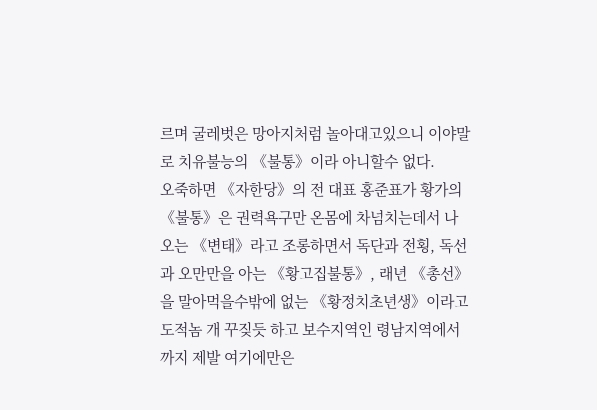르며 굴레벗은 망아지처럼 놀아대고있으니 이야말로 치유불능의 《불통》이라 아니할수 없다.
오죽하면 《자한당》의 전 대표 홍준표가 황가의 《불통》은 권력욕구만 온몸에 차넘치는데서 나오는 《변태》라고 조롱하면서 독단과 전횡, 독선과 오만만을 아는 《황고집불통》, 래년 《총선》을 말아먹을수밖에 없는 《황정치초년생》이라고 도적놈 개 꾸짖듯 하고 보수지역인 령남지역에서까지 제발 여기에만은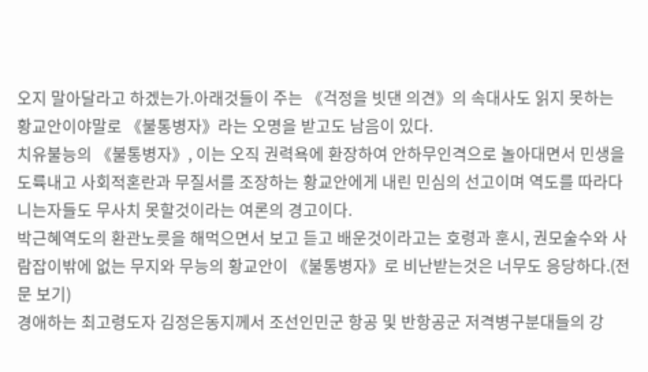오지 말아달라고 하겠는가.아래것들이 주는 《걱정을 빗댄 의견》의 속대사도 읽지 못하는 황교안이야말로 《불통병자》라는 오명을 받고도 남음이 있다.
치유불능의 《불통병자》, 이는 오직 권력욕에 환장하여 안하무인격으로 놀아대면서 민생을 도륙내고 사회적혼란과 무질서를 조장하는 황교안에게 내린 민심의 선고이며 역도를 따라다니는자들도 무사치 못할것이라는 여론의 경고이다.
박근혜역도의 환관노릇을 해먹으면서 보고 듣고 배운것이라고는 호령과 훈시, 권모술수와 사람잡이밖에 없는 무지와 무능의 황교안이 《불통병자》로 비난받는것은 너무도 응당하다.(전문 보기)
경애하는 최고령도자 김정은동지께서 조선인민군 항공 및 반항공군 저격병구분대들의 강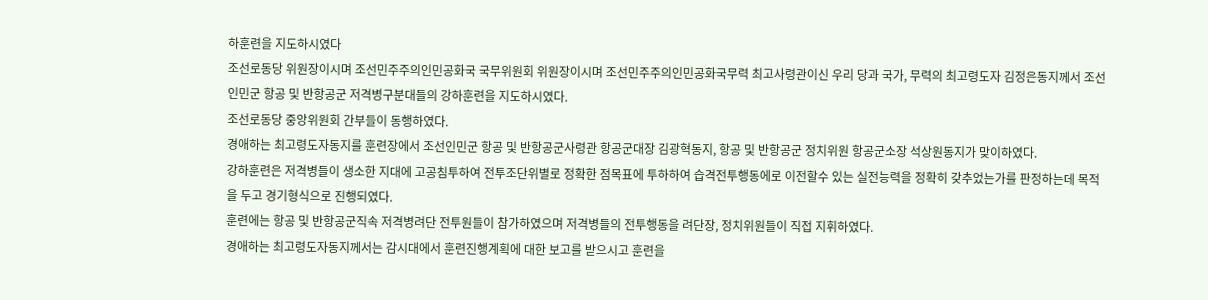하훈련을 지도하시였다
조선로동당 위원장이시며 조선민주주의인민공화국 국무위원회 위원장이시며 조선민주주의인민공화국무력 최고사령관이신 우리 당과 국가, 무력의 최고령도자 김정은동지께서 조선인민군 항공 및 반항공군 저격병구분대들의 강하훈련을 지도하시였다.
조선로동당 중앙위원회 간부들이 동행하였다.
경애하는 최고령도자동지를 훈련장에서 조선인민군 항공 및 반항공군사령관 항공군대장 김광혁동지, 항공 및 반항공군 정치위원 항공군소장 석상원동지가 맞이하였다.
강하훈련은 저격병들이 생소한 지대에 고공침투하여 전투조단위별로 정확한 점목표에 투하하여 습격전투행동에로 이전할수 있는 실전능력을 정확히 갖추었는가를 판정하는데 목적을 두고 경기형식으로 진행되였다.
훈련에는 항공 및 반항공군직속 저격병려단 전투원들이 참가하였으며 저격병들의 전투행동을 려단장, 정치위원들이 직접 지휘하였다.
경애하는 최고령도자동지께서는 감시대에서 훈련진행계획에 대한 보고를 받으시고 훈련을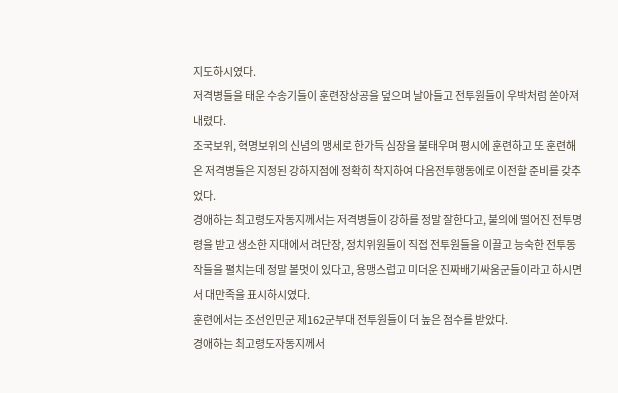지도하시였다.
저격병들을 태운 수송기들이 훈련장상공을 덮으며 날아들고 전투원들이 우박처럼 쏟아져내렸다.
조국보위, 혁명보위의 신념의 맹세로 한가득 심장을 불태우며 평시에 훈련하고 또 훈련해온 저격병들은 지정된 강하지점에 정확히 착지하여 다음전투행동에로 이전할 준비를 갖추었다.
경애하는 최고령도자동지께서는 저격병들이 강하를 정말 잘한다고, 불의에 떨어진 전투명령을 받고 생소한 지대에서 려단장, 정치위원들이 직접 전투원들을 이끌고 능숙한 전투동작들을 펼치는데 정말 볼멋이 있다고, 용맹스럽고 미더운 진짜배기싸움군들이라고 하시면서 대만족을 표시하시였다.
훈련에서는 조선인민군 제162군부대 전투원들이 더 높은 점수를 받았다.
경애하는 최고령도자동지께서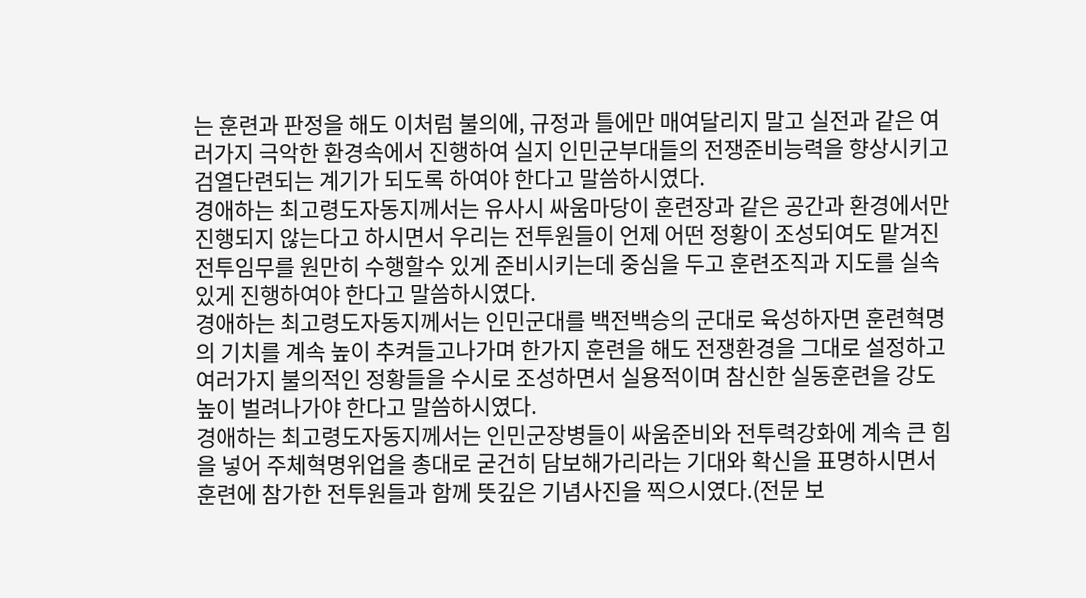는 훈련과 판정을 해도 이처럼 불의에, 규정과 틀에만 매여달리지 말고 실전과 같은 여러가지 극악한 환경속에서 진행하여 실지 인민군부대들의 전쟁준비능력을 향상시키고 검열단련되는 계기가 되도록 하여야 한다고 말씀하시였다.
경애하는 최고령도자동지께서는 유사시 싸움마당이 훈련장과 같은 공간과 환경에서만 진행되지 않는다고 하시면서 우리는 전투원들이 언제 어떤 정황이 조성되여도 맡겨진 전투임무를 원만히 수행할수 있게 준비시키는데 중심을 두고 훈련조직과 지도를 실속있게 진행하여야 한다고 말씀하시였다.
경애하는 최고령도자동지께서는 인민군대를 백전백승의 군대로 육성하자면 훈련혁명의 기치를 계속 높이 추켜들고나가며 한가지 훈련을 해도 전쟁환경을 그대로 설정하고 여러가지 불의적인 정황들을 수시로 조성하면서 실용적이며 참신한 실동훈련을 강도높이 벌려나가야 한다고 말씀하시였다.
경애하는 최고령도자동지께서는 인민군장병들이 싸움준비와 전투력강화에 계속 큰 힘을 넣어 주체혁명위업을 총대로 굳건히 담보해가리라는 기대와 확신을 표명하시면서 훈련에 참가한 전투원들과 함께 뜻깊은 기념사진을 찍으시였다.(전문 보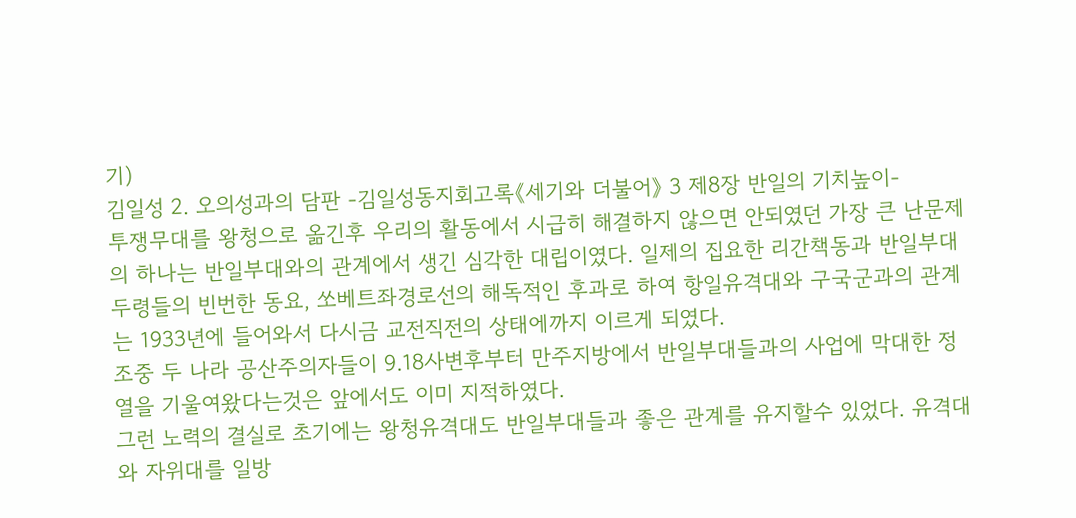기)
김일성 2. 오의성과의 담판 -김일성동지회고록《세기와 더불어》 3 제8장 반일의 기치높이-
투쟁무대를 왕청으로 옮긴후 우리의 활동에서 시급히 해결하지 않으면 안되였던 가장 큰 난문제의 하나는 반일부대와의 관계에서 생긴 심각한 대립이였다. 일제의 집요한 리간책동과 반일부대 두령들의 빈번한 동요, 쏘베트좌경로선의 해독적인 후과로 하여 항일유격대와 구국군과의 관계는 1933년에 들어와서 다시금 교전직전의 상태에까지 이르게 되였다.
조중 두 나라 공산주의자들이 9.18사변후부터 만주지방에서 반일부대들과의 사업에 막대한 정열을 기울여왔다는것은 앞에서도 이미 지적하였다.
그런 노력의 결실로 초기에는 왕청유격대도 반일부대들과 좋은 관계를 유지할수 있었다. 유격대와 자위대를 일방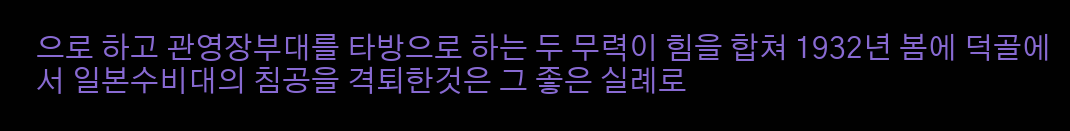으로 하고 관영장부대를 타방으로 하는 두 무력이 힘을 합쳐 1932년 봄에 덕골에서 일본수비대의 침공을 격퇴한것은 그 좋은 실례로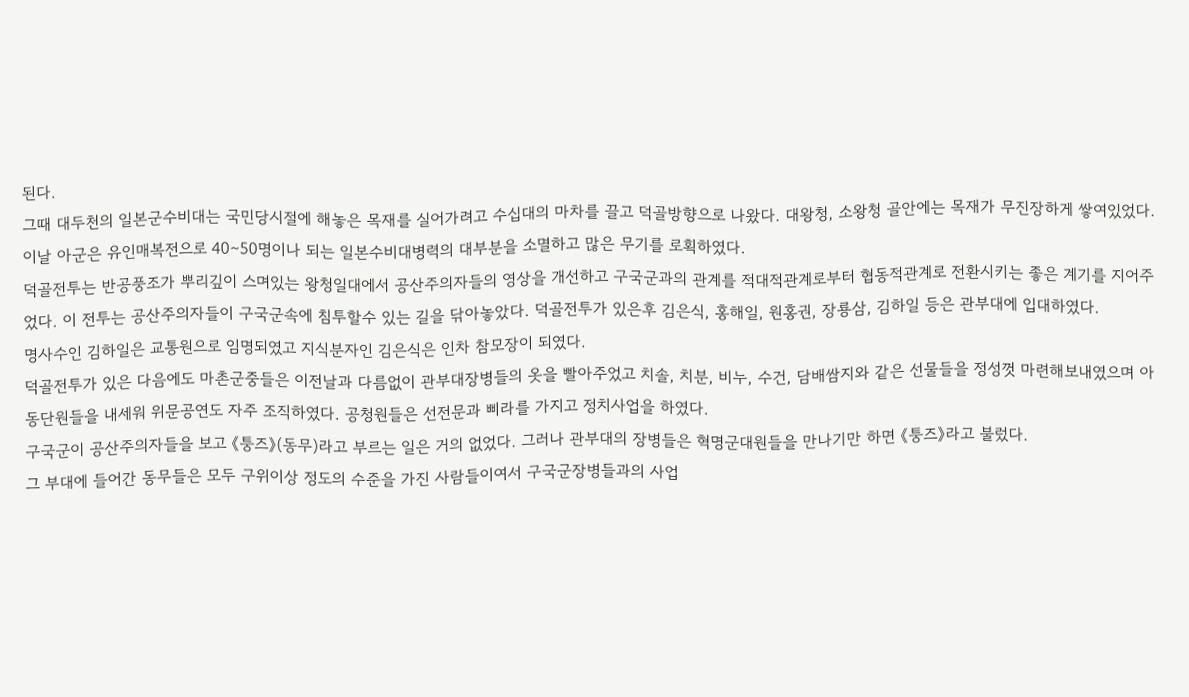된다.
그때 대두천의 일본군수비대는 국민당시절에 해놓은 목재를 실어가려고 수십대의 마차를 끌고 덕골방향으로 나왔다. 대왕청, 소왕청 골안에는 목재가 무진장하게 쌓여있었다.
이날 아군은 유인매복전으로 40∼50명이나 되는 일본수비대병력의 대부분을 소멸하고 많은 무기를 로획하였다.
덕골전투는 반공풍조가 뿌리깊이 스며있는 왕청일대에서 공산주의자들의 영상을 개선하고 구국군과의 관계를 적대적관계로부터 협동적관계로 전환시키는 좋은 계기를 지어주었다. 이 전투는 공산주의자들이 구국군속에 침투할수 있는 길을 닦아놓았다. 덕골전투가 있은후 김은식, 홍해일, 원홍권, 장룡삼, 김하일 등은 관부대에 입대하였다.
명사수인 김하일은 교통원으로 임명되였고 지식분자인 김은식은 인차 참모장이 되였다.
덕골전투가 있은 다음에도 마촌군중들은 이전날과 다름없이 관부대장병들의 옷을 빨아주었고 치솔, 치분, 비누, 수건, 담배쌈지와 같은 선물들을 정성껏 마련해보내였으며 아동단원들을 내세워 위문공연도 자주 조직하였다. 공청원들은 선전문과 삐라를 가지고 정치사업을 하였다.
구국군이 공산주의자들을 보고 《퉁즈》(동무)라고 부르는 일은 거의 없었다. 그러나 관부대의 장병들은 혁명군대원들을 만나기만 하면 《퉁즈》라고 불렀다.
그 부대에 들어간 동무들은 모두 구위이상 정도의 수준을 가진 사람들이여서 구국군장병들과의 사업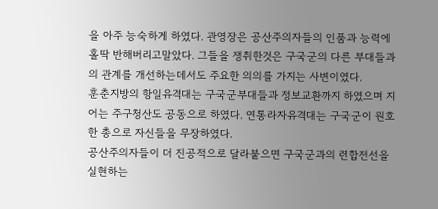을 아주 능숙하게 하였다. 관영장은 공산주의자들의 인품과 능력에 홀딱 반해버리고말았다. 그들을 쟁취한것은 구국군의 다른 부대들과의 관계를 개선하는데서도 주요한 의의를 가지는 사변이였다.
훈춘지방의 항일유격대는 구국군부대들과 정보교환까지 하였으며 지어는 주구청산도 공동으로 하였다. 연통라자유격대는 구국군이 원호한 총으로 자신들을 무장하였다.
공산주의자들이 더 진공적으로 달라붙으면 구국군과의 련합전선을 실현하는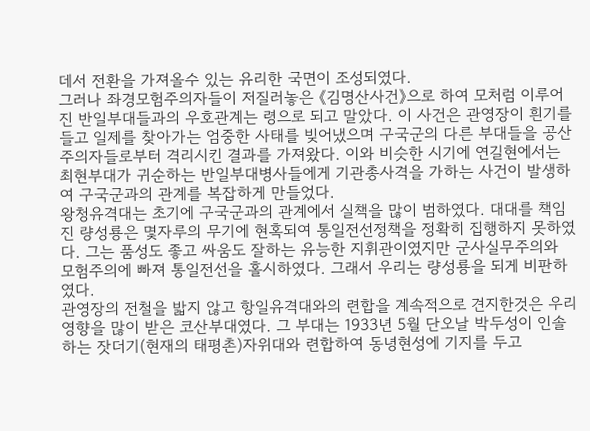데서 전환을 가져올수 있는 유리한 국면이 조성되였다.
그러나 좌경모험주의자들이 저질러놓은 《김명산사건》으로 하여 모처럼 이루어진 반일부대들과의 우호관계는 령으로 되고 말았다. 이 사건은 관영장이 흰기를 들고 일제를 찾아가는 엄중한 사태를 빚어냈으며 구국군의 다른 부대들을 공산주의자들로부터 격리시킨 결과를 가져왔다. 이와 비슷한 시기에 연길현에서는 최현부대가 귀순하는 반일부대병사들에게 기관총사격을 가하는 사건이 발생하여 구국군과의 관계를 복잡하게 만들었다.
왕청유격대는 초기에 구국군과의 관계에서 실책을 많이 범하였다. 대대를 책임진 량성룡은 몇자루의 무기에 현혹되여 통일전선정책을 정확히 집행하지 못하였다. 그는 품성도 좋고 싸움도 잘하는 유능한 지휘관이였지만 군사실무주의와 모험주의에 빠져 통일전선을 홀시하였다. 그래서 우리는 량성룡을 되게 비판하였다.
관영장의 전철을 밟지 않고 항일유격대와의 련합을 계속적으로 견지한것은 우리 영향을 많이 받은 코산부대였다. 그 부대는 1933년 5월 단오날 박두성이 인솔하는 잣더기(현재의 태평촌)자위대와 련합하여 동녕현성에 기지를 두고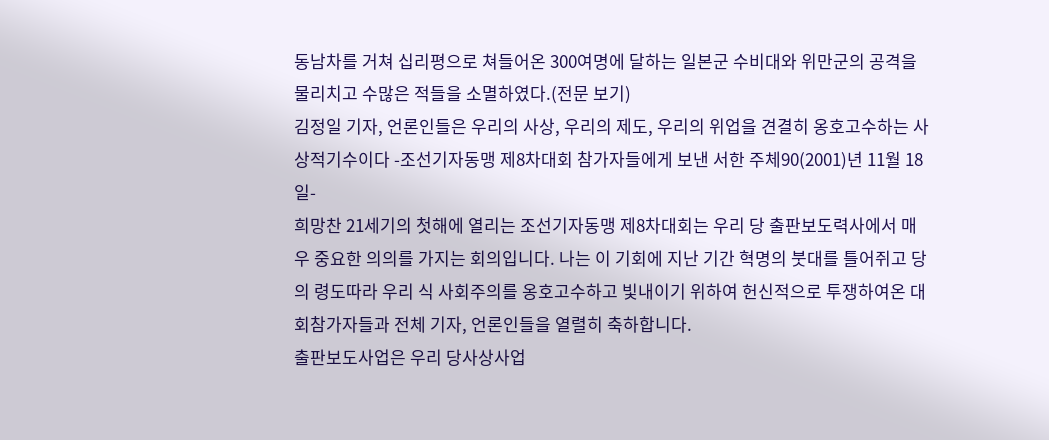동남차를 거쳐 십리평으로 쳐들어온 300여명에 달하는 일본군 수비대와 위만군의 공격을 물리치고 수많은 적들을 소멸하였다.(전문 보기)
김정일 기자, 언론인들은 우리의 사상, 우리의 제도, 우리의 위업을 견결히 옹호고수하는 사상적기수이다 -조선기자동맹 제8차대회 참가자들에게 보낸 서한 주체90(2001)년 11월 18일-
희망찬 21세기의 첫해에 열리는 조선기자동맹 제8차대회는 우리 당 출판보도력사에서 매우 중요한 의의를 가지는 회의입니다. 나는 이 기회에 지난 기간 혁명의 붓대를 틀어쥐고 당의 령도따라 우리 식 사회주의를 옹호고수하고 빛내이기 위하여 헌신적으로 투쟁하여온 대회참가자들과 전체 기자, 언론인들을 열렬히 축하합니다.
출판보도사업은 우리 당사상사업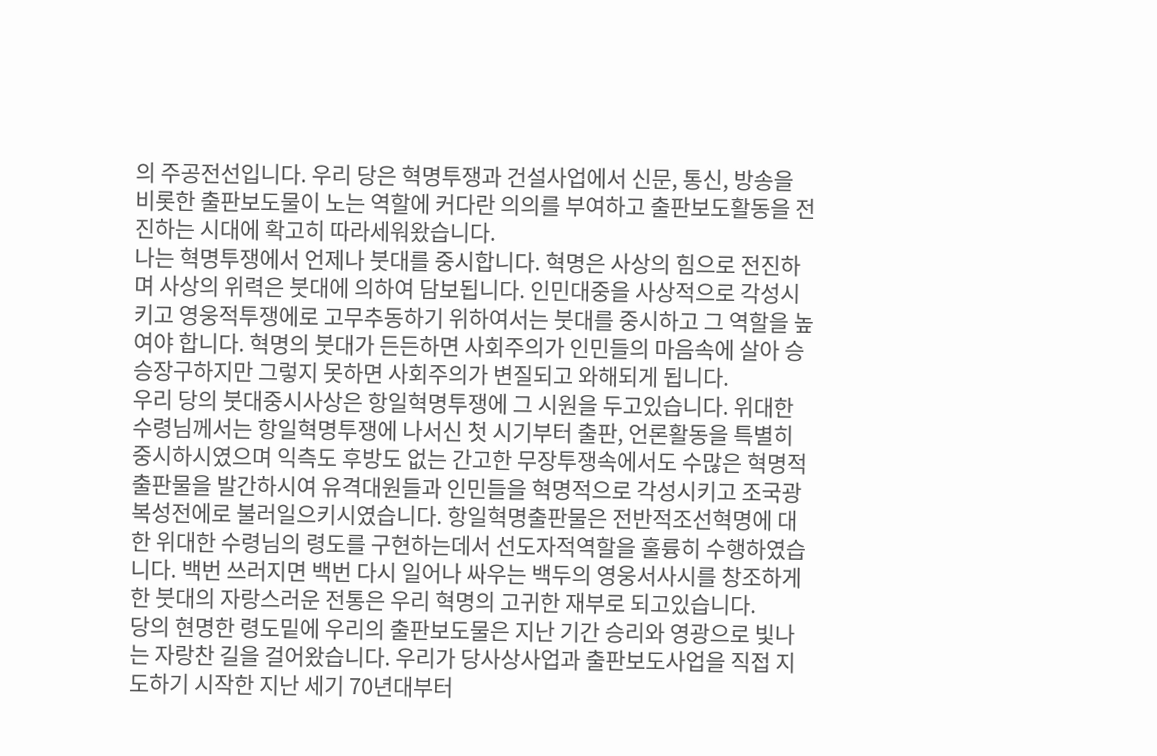의 주공전선입니다. 우리 당은 혁명투쟁과 건설사업에서 신문, 통신, 방송을 비롯한 출판보도물이 노는 역할에 커다란 의의를 부여하고 출판보도활동을 전진하는 시대에 확고히 따라세워왔습니다.
나는 혁명투쟁에서 언제나 붓대를 중시합니다. 혁명은 사상의 힘으로 전진하며 사상의 위력은 붓대에 의하여 담보됩니다. 인민대중을 사상적으로 각성시키고 영웅적투쟁에로 고무추동하기 위하여서는 붓대를 중시하고 그 역할을 높여야 합니다. 혁명의 붓대가 든든하면 사회주의가 인민들의 마음속에 살아 승승장구하지만 그렇지 못하면 사회주의가 변질되고 와해되게 됩니다.
우리 당의 붓대중시사상은 항일혁명투쟁에 그 시원을 두고있습니다. 위대한 수령님께서는 항일혁명투쟁에 나서신 첫 시기부터 출판, 언론활동을 특별히 중시하시였으며 익측도 후방도 없는 간고한 무장투쟁속에서도 수많은 혁명적출판물을 발간하시여 유격대원들과 인민들을 혁명적으로 각성시키고 조국광복성전에로 불러일으키시였습니다. 항일혁명출판물은 전반적조선혁명에 대한 위대한 수령님의 령도를 구현하는데서 선도자적역할을 훌륭히 수행하였습니다. 백번 쓰러지면 백번 다시 일어나 싸우는 백두의 영웅서사시를 창조하게 한 붓대의 자랑스러운 전통은 우리 혁명의 고귀한 재부로 되고있습니다.
당의 현명한 령도밑에 우리의 출판보도물은 지난 기간 승리와 영광으로 빛나는 자랑찬 길을 걸어왔습니다. 우리가 당사상사업과 출판보도사업을 직접 지도하기 시작한 지난 세기 70년대부터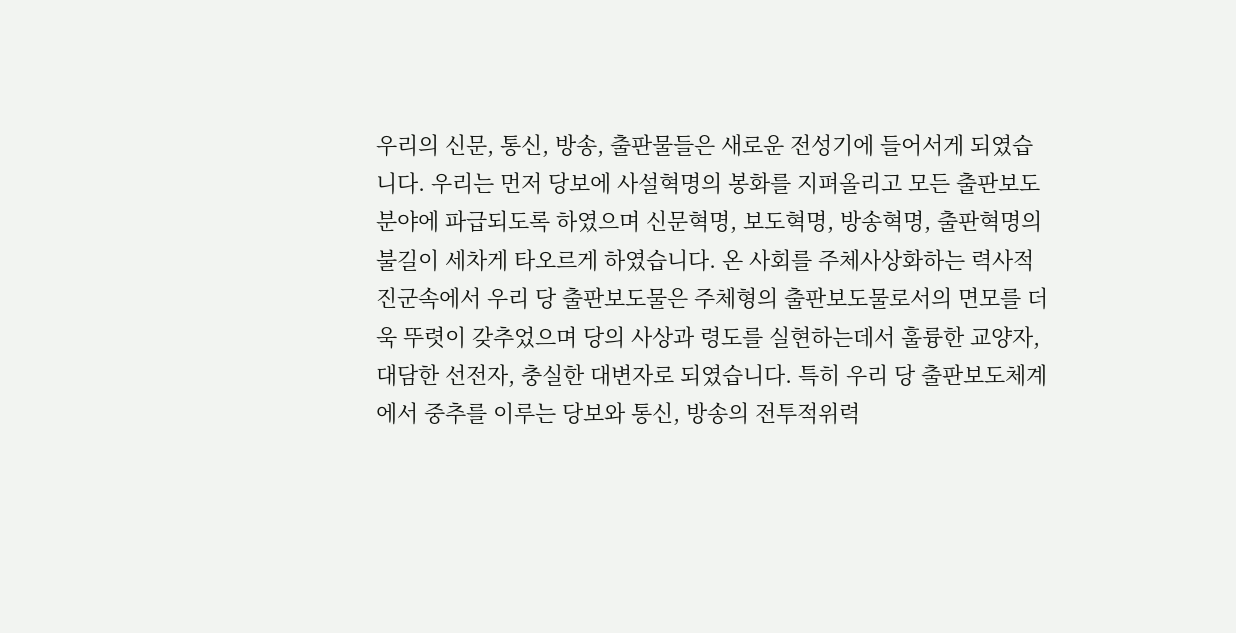우리의 신문, 통신, 방송, 출판물들은 새로운 전성기에 들어서게 되였습니다. 우리는 먼저 당보에 사설혁명의 봉화를 지펴올리고 모든 출판보도분야에 파급되도록 하였으며 신문혁명, 보도혁명, 방송혁명, 출판혁명의 불길이 세차게 타오르게 하였습니다. 온 사회를 주체사상화하는 력사적진군속에서 우리 당 출판보도물은 주체형의 출판보도물로서의 면모를 더욱 뚜렷이 갖추었으며 당의 사상과 령도를 실현하는데서 훌륭한 교양자, 대담한 선전자, 충실한 대변자로 되였습니다. 특히 우리 당 출판보도체계에서 중추를 이루는 당보와 통신, 방송의 전투적위력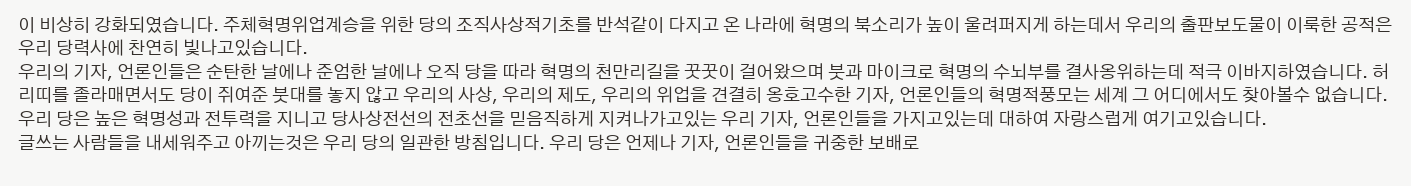이 비상히 강화되였습니다. 주체혁명위업계승을 위한 당의 조직사상적기초를 반석같이 다지고 온 나라에 혁명의 북소리가 높이 울려퍼지게 하는데서 우리의 출판보도물이 이룩한 공적은 우리 당력사에 찬연히 빛나고있습니다.
우리의 기자, 언론인들은 순탄한 날에나 준엄한 날에나 오직 당을 따라 혁명의 천만리길을 꿋꿋이 걸어왔으며 붓과 마이크로 혁명의 수뇌부를 결사옹위하는데 적극 이바지하였습니다. 허리띠를 졸라매면서도 당이 쥐여준 붓대를 놓지 않고 우리의 사상, 우리의 제도, 우리의 위업을 견결히 옹호고수한 기자, 언론인들의 혁명적풍모는 세계 그 어디에서도 찾아볼수 없습니다. 우리 당은 높은 혁명성과 전투력을 지니고 당사상전선의 전초선을 믿음직하게 지켜나가고있는 우리 기자, 언론인들을 가지고있는데 대하여 자랑스럽게 여기고있습니다.
글쓰는 사람들을 내세워주고 아끼는것은 우리 당의 일관한 방침입니다. 우리 당은 언제나 기자, 언론인들을 귀중한 보배로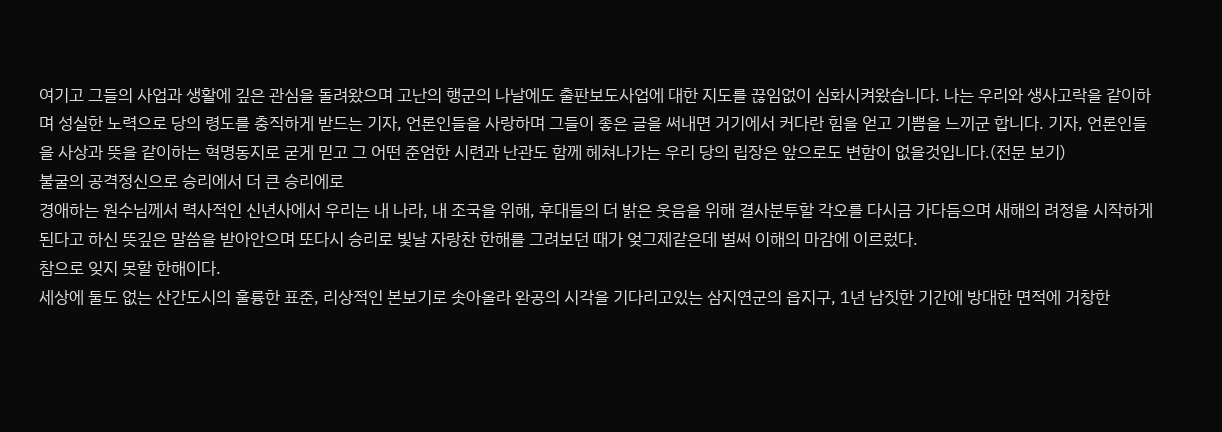여기고 그들의 사업과 생활에 깊은 관심을 돌려왔으며 고난의 행군의 나날에도 출판보도사업에 대한 지도를 끊임없이 심화시켜왔습니다. 나는 우리와 생사고락을 같이하며 성실한 노력으로 당의 령도를 충직하게 받드는 기자, 언론인들을 사랑하며 그들이 좋은 글을 써내면 거기에서 커다란 힘을 얻고 기쁨을 느끼군 합니다. 기자, 언론인들을 사상과 뜻을 같이하는 혁명동지로 굳게 믿고 그 어떤 준엄한 시련과 난관도 함께 헤쳐나가는 우리 당의 립장은 앞으로도 변함이 없을것입니다.(전문 보기)
불굴의 공격정신으로 승리에서 더 큰 승리에로
경애하는 원수님께서 력사적인 신년사에서 우리는 내 나라, 내 조국을 위해, 후대들의 더 밝은 웃음을 위해 결사분투할 각오를 다시금 가다듬으며 새해의 려정을 시작하게 된다고 하신 뜻깊은 말씀을 받아안으며 또다시 승리로 빛날 자랑찬 한해를 그려보던 때가 엊그제같은데 벌써 이해의 마감에 이르렀다.
참으로 잊지 못할 한해이다.
세상에 둘도 없는 산간도시의 훌륭한 표준, 리상적인 본보기로 솟아올라 완공의 시각을 기다리고있는 삼지연군의 읍지구, 1년 남짓한 기간에 방대한 면적에 거창한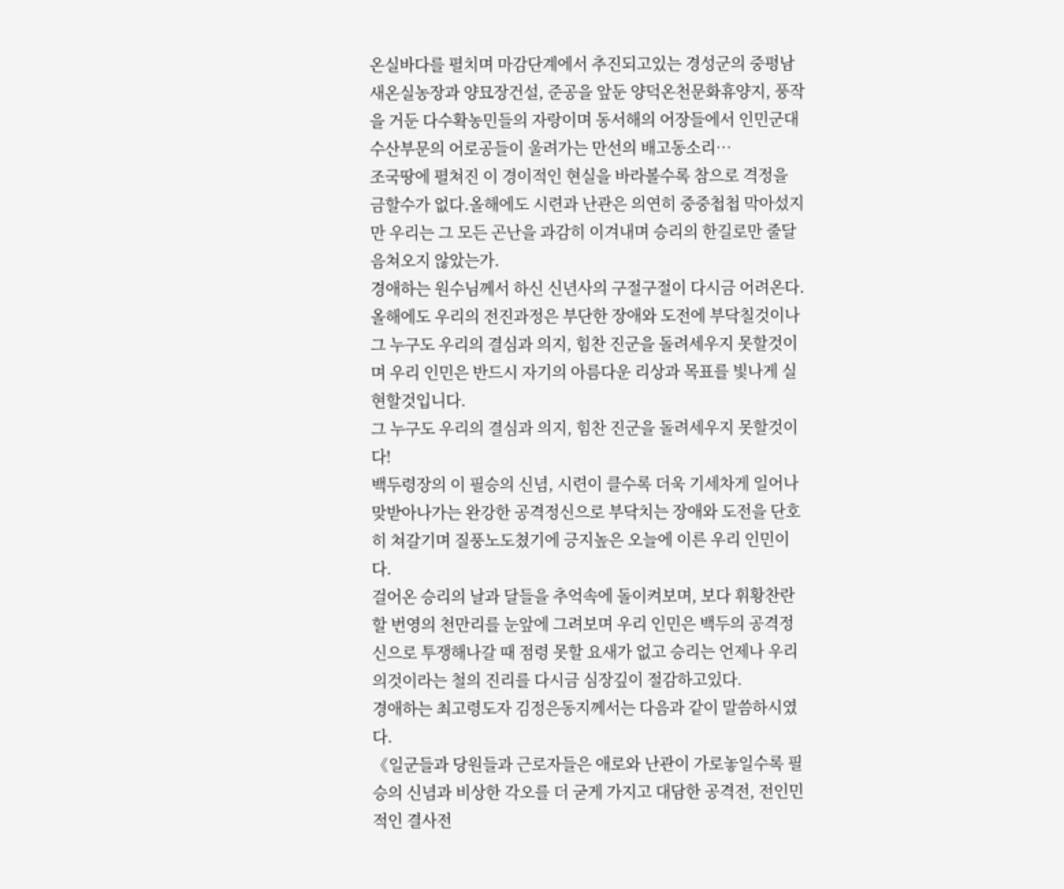온실바다를 펼치며 마감단계에서 추진되고있는 경성군의 중평남새온실농장과 양묘장건설, 준공을 앞둔 양덕온천문화휴양지, 풍작을 거둔 다수확농민들의 자랑이며 동서해의 어장들에서 인민군대 수산부문의 어로공들이 울려가는 만선의 배고동소리…
조국땅에 펼쳐진 이 경이적인 현실을 바라볼수록 참으로 격정을 금할수가 없다.올해에도 시련과 난관은 의연히 중중첩첩 막아섰지만 우리는 그 모든 곤난을 과감히 이겨내며 승리의 한길로만 줄달음쳐오지 않았는가.
경애하는 원수님께서 하신 신년사의 구절구절이 다시금 어려온다.
올해에도 우리의 전진과정은 부단한 장애와 도전에 부닥칠것이나 그 누구도 우리의 결심과 의지, 힘찬 진군을 돌려세우지 못할것이며 우리 인민은 반드시 자기의 아름다운 리상과 목표를 빛나게 실현할것입니다.
그 누구도 우리의 결심과 의지, 힘찬 진군을 돌려세우지 못할것이다!
백두령장의 이 필승의 신념, 시련이 클수록 더욱 기세차게 일어나 맞받아나가는 완강한 공격정신으로 부닥치는 장애와 도전을 단호히 쳐갈기며 질풍노도쳤기에 긍지높은 오늘에 이른 우리 인민이다.
걸어온 승리의 날과 달들을 추억속에 돌이켜보며, 보다 휘황찬란할 번영의 천만리를 눈앞에 그려보며 우리 인민은 백두의 공격정신으로 투쟁해나갈 때 점령 못할 요새가 없고 승리는 언제나 우리의것이라는 철의 진리를 다시금 심장깊이 절감하고있다.
경애하는 최고령도자 김정은동지께서는 다음과 같이 말씀하시였다.
《일군들과 당원들과 근로자들은 애로와 난관이 가로놓일수록 필승의 신념과 비상한 각오를 더 굳게 가지고 대담한 공격전, 전인민적인 결사전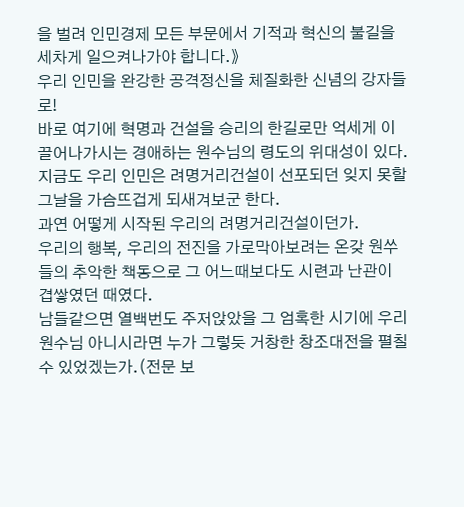을 벌려 인민경제 모든 부문에서 기적과 혁신의 불길을 세차게 일으켜나가야 합니다.》
우리 인민을 완강한 공격정신을 체질화한 신념의 강자들로!
바로 여기에 혁명과 건설을 승리의 한길로만 억세게 이끌어나가시는 경애하는 원수님의 령도의 위대성이 있다.
지금도 우리 인민은 려명거리건설이 선포되던 잊지 못할 그날을 가슴뜨겁게 되새겨보군 한다.
과연 어떻게 시작된 우리의 려명거리건설이던가.
우리의 행복, 우리의 전진을 가로막아보려는 온갖 원쑤들의 추악한 책동으로 그 어느때보다도 시련과 난관이 겹쌓였던 때였다.
남들같으면 열백번도 주저앉았을 그 엄혹한 시기에 우리 원수님 아니시라면 누가 그렇듯 거창한 창조대전을 펼칠수 있었겠는가.(전문 보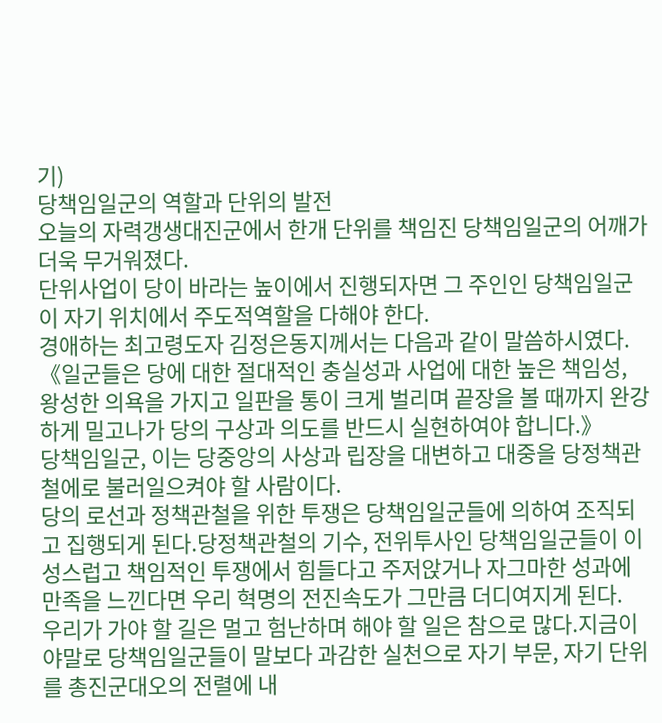기)
당책임일군의 역할과 단위의 발전
오늘의 자력갱생대진군에서 한개 단위를 책임진 당책임일군의 어깨가 더욱 무거워졌다.
단위사업이 당이 바라는 높이에서 진행되자면 그 주인인 당책임일군이 자기 위치에서 주도적역할을 다해야 한다.
경애하는 최고령도자 김정은동지께서는 다음과 같이 말씀하시였다.
《일군들은 당에 대한 절대적인 충실성과 사업에 대한 높은 책임성, 왕성한 의욕을 가지고 일판을 통이 크게 벌리며 끝장을 볼 때까지 완강하게 밀고나가 당의 구상과 의도를 반드시 실현하여야 합니다.》
당책임일군, 이는 당중앙의 사상과 립장을 대변하고 대중을 당정책관철에로 불러일으켜야 할 사람이다.
당의 로선과 정책관철을 위한 투쟁은 당책임일군들에 의하여 조직되고 집행되게 된다.당정책관철의 기수, 전위투사인 당책임일군들이 이 성스럽고 책임적인 투쟁에서 힘들다고 주저앉거나 자그마한 성과에 만족을 느낀다면 우리 혁명의 전진속도가 그만큼 더디여지게 된다.
우리가 가야 할 길은 멀고 험난하며 해야 할 일은 참으로 많다.지금이야말로 당책임일군들이 말보다 과감한 실천으로 자기 부문, 자기 단위를 총진군대오의 전렬에 내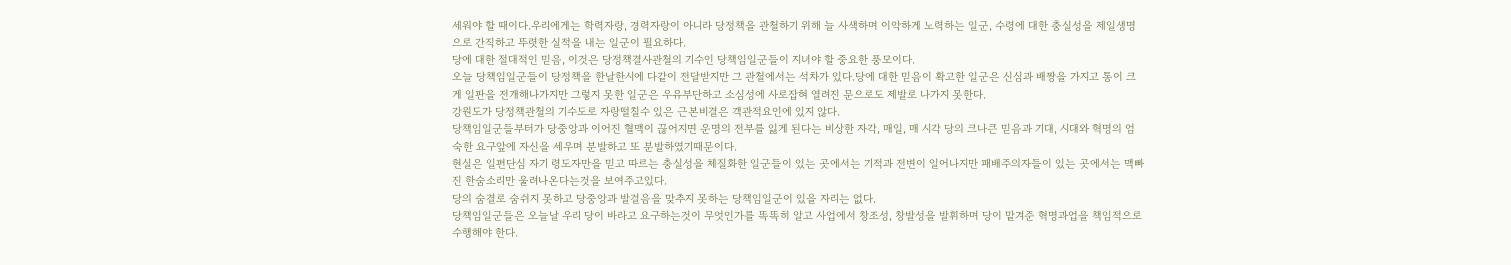세워야 할 때이다.우리에게는 학력자랑, 경력자랑이 아니라 당정책을 관철하기 위해 늘 사색하며 이악하게 노력하는 일군, 수령에 대한 충실성을 제일생명으로 간직하고 뚜렷한 실적을 내는 일군이 필요하다.
당에 대한 절대적인 믿음, 이것은 당정책결사관철의 기수인 당책임일군들이 지녀야 할 중요한 풍모이다.
오늘 당책임일군들이 당정책을 한날한시에 다같이 전달받지만 그 관철에서는 석차가 있다.당에 대한 믿음이 확고한 일군은 신심과 배짱을 가지고 통이 크게 일판을 전개해나가지만 그렇지 못한 일군은 우유부단하고 소심성에 사로잡혀 열려진 문으로도 제발로 나가지 못한다.
강원도가 당정책관철의 기수도로 자랑떨칠수 있은 근본비결은 객관적요인에 있지 않다.
당책임일군들부터가 당중앙과 이어진 혈맥이 끊어지면 운명의 전부를 잃게 된다는 비상한 자각, 매일, 매 시각 당의 크나큰 믿음과 기대, 시대와 혁명의 엄숙한 요구앞에 자신을 세우며 분발하고 또 분발하였기때문이다.
현실은 일편단심 자기 령도자만을 믿고 따르는 충실성을 체질화한 일군들이 있는 곳에서는 기적과 전변이 일어나지만 패배주의자들이 있는 곳에서는 맥빠진 한숨소리만 울려나온다는것을 보여주고있다.
당의 숨결로 숨쉬지 못하고 당중앙과 발걸음을 맞추지 못하는 당책임일군이 있을 자리는 없다.
당책임일군들은 오늘날 우리 당이 바라고 요구하는것이 무엇인가를 똑똑히 알고 사업에서 창조성, 창발성을 발휘하며 당이 맡겨준 혁명과업을 책임적으로 수행해야 한다.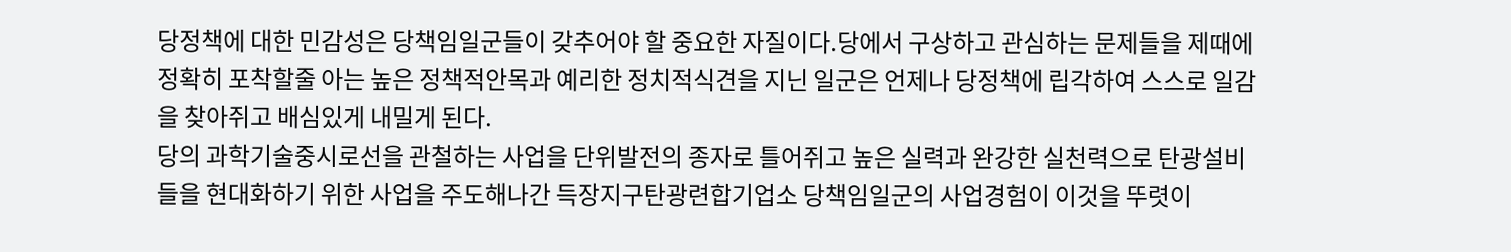당정책에 대한 민감성은 당책임일군들이 갖추어야 할 중요한 자질이다.당에서 구상하고 관심하는 문제들을 제때에 정확히 포착할줄 아는 높은 정책적안목과 예리한 정치적식견을 지닌 일군은 언제나 당정책에 립각하여 스스로 일감을 찾아쥐고 배심있게 내밀게 된다.
당의 과학기술중시로선을 관철하는 사업을 단위발전의 종자로 틀어쥐고 높은 실력과 완강한 실천력으로 탄광설비들을 현대화하기 위한 사업을 주도해나간 득장지구탄광련합기업소 당책임일군의 사업경험이 이것을 뚜렷이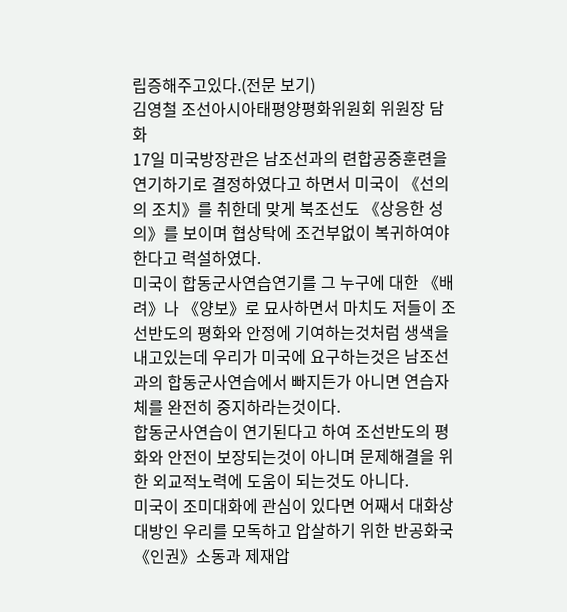립증해주고있다.(전문 보기)
김영철 조선아시아태평양평화위원회 위원장 담화
17일 미국방장관은 남조선과의 련합공중훈련을 연기하기로 결정하였다고 하면서 미국이 《선의의 조치》를 취한데 맞게 북조선도 《상응한 성의》를 보이며 협상탁에 조건부없이 복귀하여야 한다고 력설하였다.
미국이 합동군사연습연기를 그 누구에 대한 《배려》나 《양보》로 묘사하면서 마치도 저들이 조선반도의 평화와 안정에 기여하는것처럼 생색을 내고있는데 우리가 미국에 요구하는것은 남조선과의 합동군사연습에서 빠지든가 아니면 연습자체를 완전히 중지하라는것이다.
합동군사연습이 연기된다고 하여 조선반도의 평화와 안전이 보장되는것이 아니며 문제해결을 위한 외교적노력에 도움이 되는것도 아니다.
미국이 조미대화에 관심이 있다면 어째서 대화상대방인 우리를 모독하고 압살하기 위한 반공화국《인권》소동과 제재압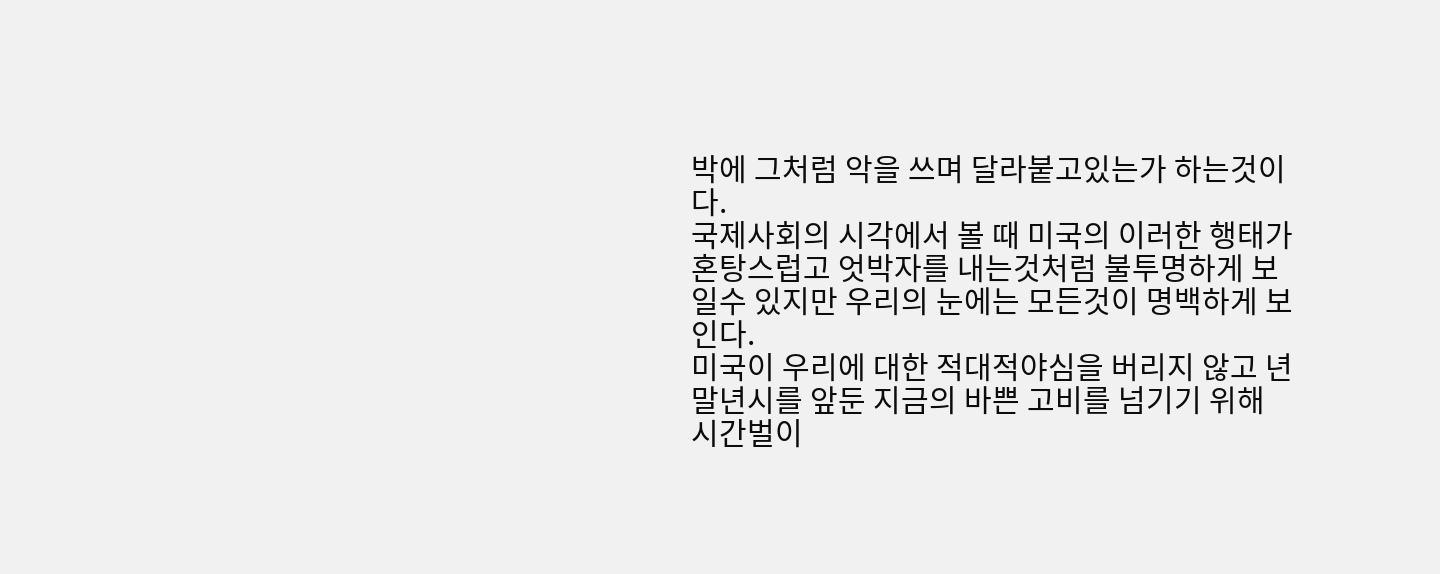박에 그처럼 악을 쓰며 달라붙고있는가 하는것이다.
국제사회의 시각에서 볼 때 미국의 이러한 행태가 혼탕스럽고 엇박자를 내는것처럼 불투명하게 보일수 있지만 우리의 눈에는 모든것이 명백하게 보인다.
미국이 우리에 대한 적대적야심을 버리지 않고 년말년시를 앞둔 지금의 바쁜 고비를 넘기기 위해 시간벌이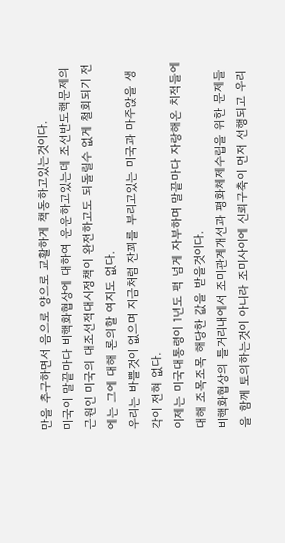만을 추구하면서 음으로 양으로 교활하게 책동하고있는것이다.
미국이 말끝마다 비핵화협상에 대하여 운운하고있는데 조선반도핵문제의 근원인 미국의 대조선적대시정책이 완전하고도 되돌릴수 없게 철회되기 전에는 그에 대해 론의할 여지도 없다.
우리는 바쁠것이 없으며 지금처럼 잔꾀를 부리고있는 미국과 마주앉을 생각이 전혀 없다.
이제는 미국대통령이 1년도 퍽 넘게 자부하며 말끝마다 자랑해온 치적들에 대해 조목조목 해당한 값을 받을것이다.
비핵화협상의 틀거리내에서 조미관계개선과 평화체제수립을 위한 문제들을 함께 토의하는것이 아니라 조미사이에 신뢰구축이 먼저 선행되고 우리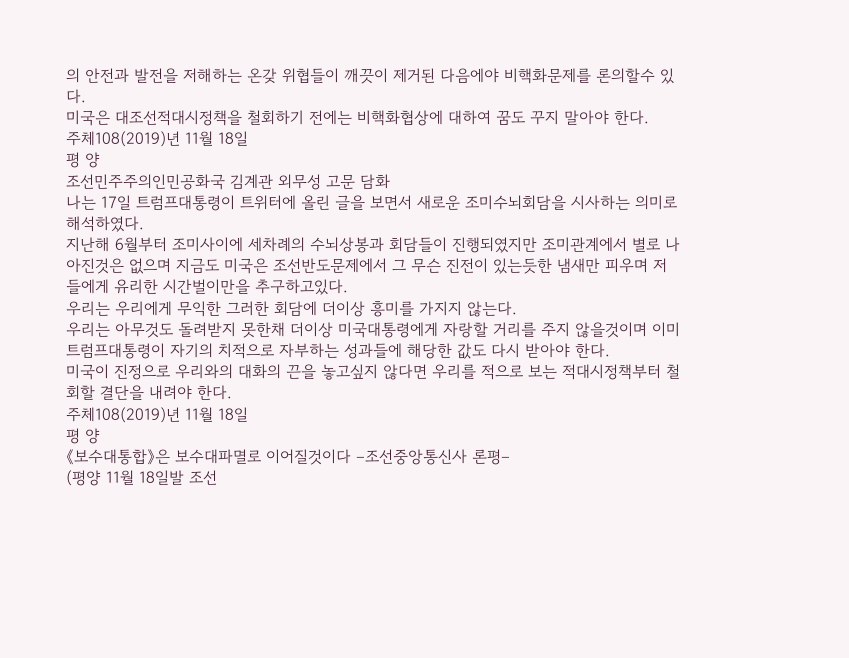의 안전과 발전을 저해하는 온갖 위협들이 깨끗이 제거된 다음에야 비핵화문제를 론의할수 있다.
미국은 대조선적대시정책을 철회하기 전에는 비핵화협상에 대하여 꿈도 꾸지 말아야 한다.
주체108(2019)년 11월 18일
평 양
조선민주주의인민공화국 김계관 외무성 고문 담화
나는 17일 트럼프대통령이 트위터에 올린 글을 보면서 새로운 조미수뇌회담을 시사하는 의미로 해석하였다.
지난해 6월부터 조미사이에 세차례의 수뇌상봉과 회담들이 진행되였지만 조미관계에서 별로 나아진것은 없으며 지금도 미국은 조선반도문제에서 그 무슨 진전이 있는듯한 냄새만 피우며 저들에게 유리한 시간벌이만을 추구하고있다.
우리는 우리에게 무익한 그러한 회담에 더이상 흥미를 가지지 않는다.
우리는 아무것도 돌려받지 못한채 더이상 미국대통령에게 자랑할 거리를 주지 않을것이며 이미 트럼프대통령이 자기의 치적으로 자부하는 성과들에 해당한 값도 다시 받아야 한다.
미국이 진정으로 우리와의 대화의 끈을 놓고싶지 않다면 우리를 적으로 보는 적대시정책부터 철회할 결단을 내려야 한다.
주체108(2019)년 11월 18일
평 양
《보수대통합》은 보수대파멸로 이어질것이다 –조선중앙통신사 론평–
(평양 11월 18일발 조선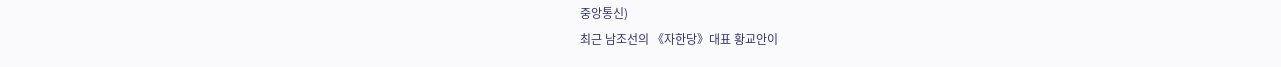중앙통신)
최근 남조선의 《자한당》대표 황교안이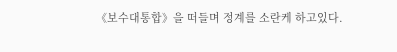《보수대통합》을 떠들며 정계를 소란케 하고있다.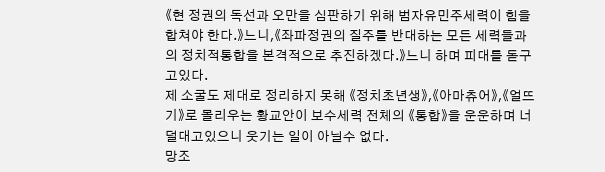《현 정권의 독선과 오만을 심판하기 위해 범자유민주세력이 힘을 합쳐야 한다.》느니,《좌파정권의 질주를 반대하는 모든 세력들과의 정치적통합을 본격적으로 추진하겠다.》느니 하며 피대를 돋구고있다.
제 소굴도 제대로 정리하지 못해 《정치초년생》,《아마츄어》,《얼뜨기》로 몰리우는 황교안이 보수세력 전체의 《통합》을 운운하며 너덜대고있으니 웃기는 일이 아닐수 없다.
망조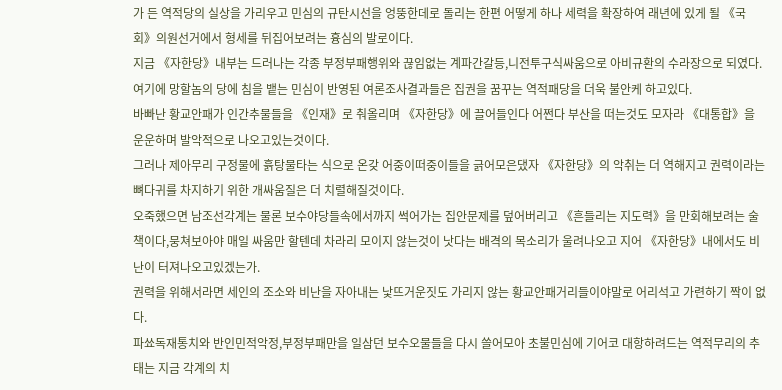가 든 역적당의 실상을 가리우고 민심의 규탄시선을 엉뚱한데로 돌리는 한편 어떻게 하나 세력을 확장하여 래년에 있게 될 《국회》의원선거에서 형세를 뒤집어보려는 흉심의 발로이다.
지금 《자한당》내부는 드러나는 각종 부정부패행위와 끊임없는 계파간갈등,니전투구식싸움으로 아비규환의 수라장으로 되였다.
여기에 망할놈의 당에 침을 뱉는 민심이 반영된 여론조사결과들은 집권을 꿈꾸는 역적패당을 더욱 불안케 하고있다.
바빠난 황교안패가 인간추물들을 《인재》로 춰올리며 《자한당》에 끌어들인다 어쩐다 부산을 떠는것도 모자라 《대통합》을 운운하며 발악적으로 나오고있는것이다.
그러나 제아무리 구정물에 흙탕물타는 식으로 온갖 어중이떠중이들을 긁어모은댔자 《자한당》의 악취는 더 역해지고 권력이라는 뼈다귀를 차지하기 위한 개싸움질은 더 치렬해질것이다.
오죽했으면 남조선각계는 물론 보수야당들속에서까지 썩어가는 집안문제를 덮어버리고 《흔들리는 지도력》을 만회해보려는 술책이다,뭉쳐보아야 매일 싸움만 할텐데 차라리 모이지 않는것이 낫다는 배격의 목소리가 울려나오고 지어 《자한당》내에서도 비난이 터져나오고있겠는가.
권력을 위해서라면 세인의 조소와 비난을 자아내는 낯뜨거운짓도 가리지 않는 황교안패거리들이야말로 어리석고 가련하기 짝이 없다.
파쑈독재통치와 반인민적악정,부정부패만을 일삼던 보수오물들을 다시 쓸어모아 초불민심에 기어코 대항하려드는 역적무리의 추태는 지금 각계의 치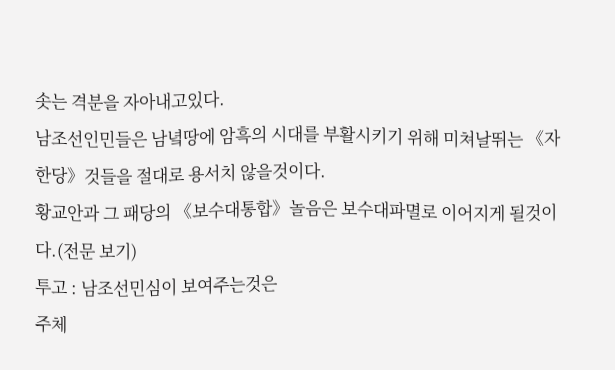솟는 격분을 자아내고있다.
남조선인민들은 남녘땅에 암흑의 시대를 부활시키기 위해 미쳐날뛰는 《자한당》것들을 절대로 용서치 않을것이다.
황교안과 그 패당의 《보수대통합》놀음은 보수대파멸로 이어지게 될것이다.(전문 보기)
투고 : 남조선민심이 보여주는것은
주체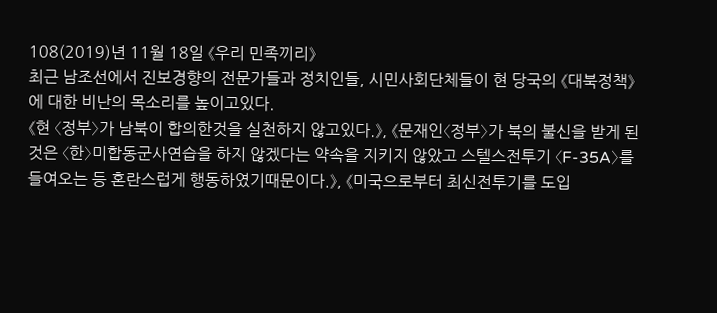108(2019)년 11월 18일 《우리 민족끼리》
최근 남조선에서 진보경향의 전문가들과 정치인들, 시민사회단체들이 현 당국의 《대북정책》에 대한 비난의 목소리를 높이고있다.
《현 〈정부〉가 남북이 합의한것을 실천하지 않고있다.》, 《문재인〈정부〉가 북의 불신을 받게 된것은 〈한〉미합동군사연습을 하지 않겠다는 약속을 지키지 않았고 스텔스전투기 〈F-35A〉를 들여오는 등 혼란스럽게 행동하였기때문이다.》, 《미국으로부터 최신전투기를 도입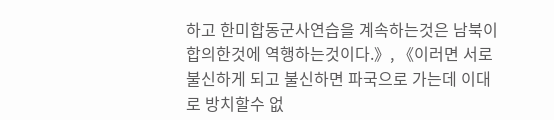하고 한미합동군사연습을 계속하는것은 남북이 합의한것에 역행하는것이다.》, 《이러면 서로 불신하게 되고 불신하면 파국으로 가는데 이대로 방치할수 없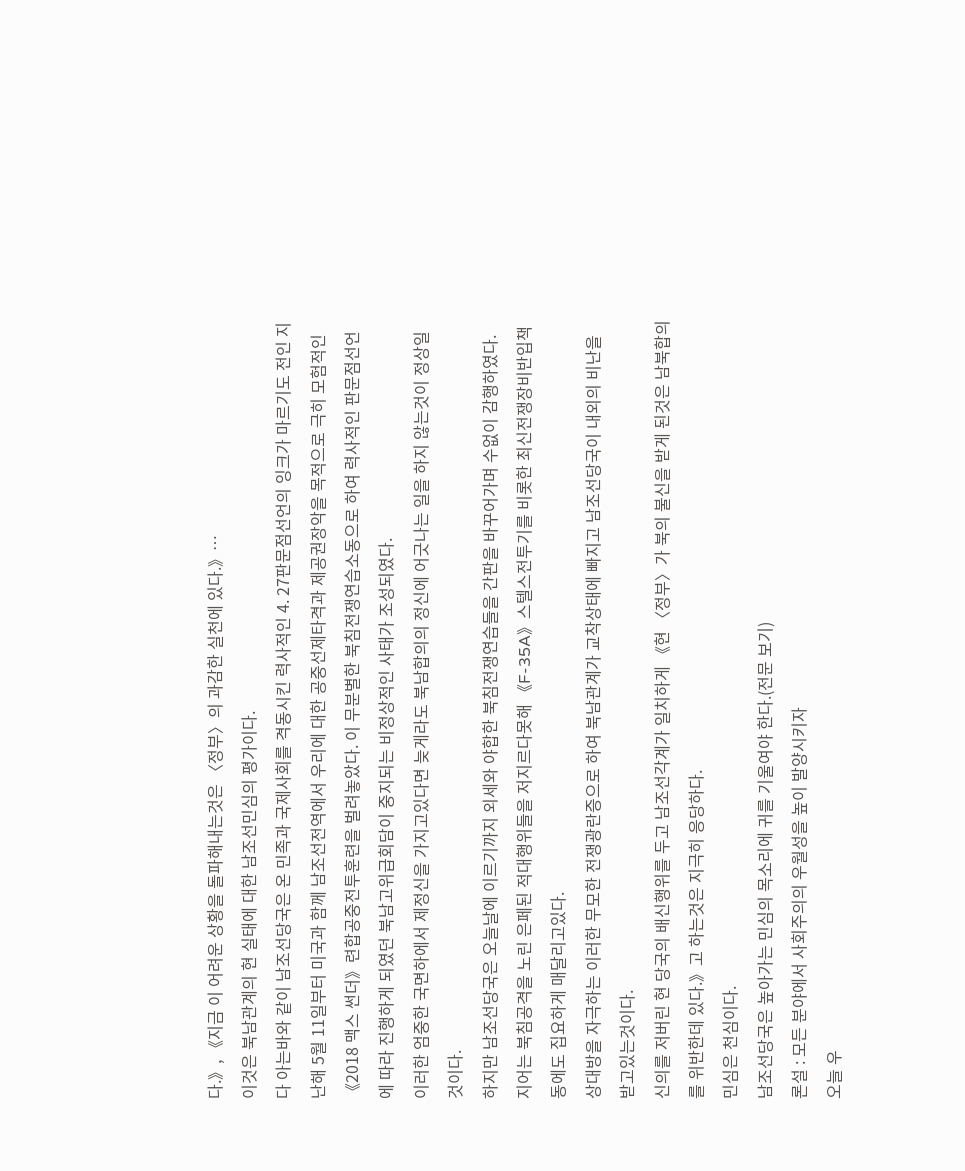다.》, 《지금 이 어려운 상황을 돌파해내는것은 〈정부〉의 과감한 실천에 있다.》…
이것은 북남관계의 현 실태에 대한 남조선민심의 평가이다.
다 아는바와 같이 남조선당국은 온 민족과 국제사회를 격동시킨 력사적인 4. 27판문점선언의 잉크가 마르기도 전인 지난해 5월 11일부터 미국과 함께 남조선전역에서 우리에 대한 공중선제타격과 제공권장악을 목적으로 극히 모험적인 《2018 맥스 썬더》련합공중전투훈련을 벌려놓았다. 이 무분별한 북침전쟁연습소동으로 하여 력사적인 판문점선언에 따라 진행하게 되였던 북남고위급회담이 중지되는 비정상적인 사태가 조성되였다.
이러한 엄중한 국면하에서 제정신을 가지고있다면 늦게라도 북남합의의 정신에 어긋나는 일을 하지 않는것이 정상일것이다.
하지만 남조선당국은 오늘날에 이르기까지 외세와 야합한 북침전쟁연습들을 간판을 바꾸어가며 수없이 감행하였다. 지어는 북침공격을 노린 은페된 적대행위들을 저지르다못해 《F-35A》스텔스전투기를 비롯한 최신전쟁장비반입책동에도 집요하게 매달리고있다.
상대방을 자극하는 이러한 무모한 전쟁광란증으로 하여 북남관계가 교착상태에 빠지고 남조선당국이 내외의 비난을 받고있는것이다.
신의를 저버린 현 당국의 배신행위를 두고 남조선각계가 일치하게 《현 〈정부〉가 북의 불신을 받게 된것은 남북합의를 위반한데 있다.》고 하는것은 지극히 응당하다.
민심은 천심이다.
남조선당국은 높아가는 민심의 목소리에 귀를 기울여야 한다.(전문 보기)
론설 : 모든 분야에서 사회주의의 우월성을 높이 발양시키자
오늘 우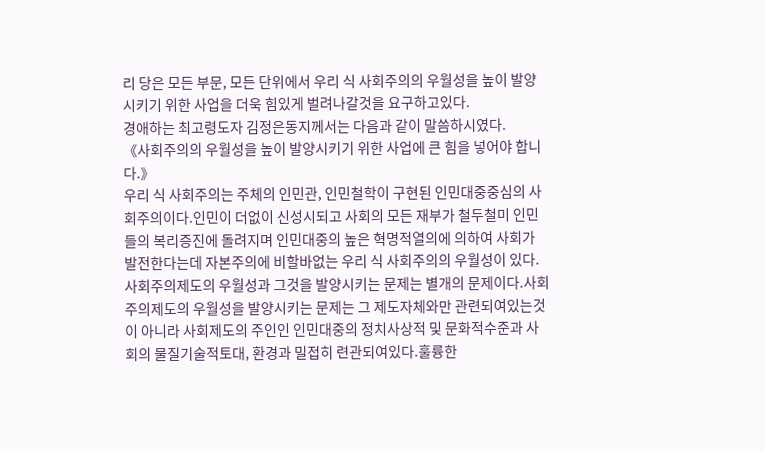리 당은 모든 부문, 모든 단위에서 우리 식 사회주의의 우월성을 높이 발양시키기 위한 사업을 더욱 힘있게 벌려나갈것을 요구하고있다.
경애하는 최고령도자 김정은동지께서는 다음과 같이 말씀하시였다.
《사회주의의 우월성을 높이 발양시키기 위한 사업에 큰 힘을 넣어야 합니다.》
우리 식 사회주의는 주체의 인민관, 인민철학이 구현된 인민대중중심의 사회주의이다.인민이 더없이 신성시되고 사회의 모든 재부가 철두철미 인민들의 복리증진에 돌려지며 인민대중의 높은 혁명적열의에 의하여 사회가 발전한다는데 자본주의에 비할바없는 우리 식 사회주의의 우월성이 있다.
사회주의제도의 우월성과 그것을 발양시키는 문제는 별개의 문제이다.사회주의제도의 우월성을 발양시키는 문제는 그 제도자체와만 관련되여있는것이 아니라 사회제도의 주인인 인민대중의 정치사상적 및 문화적수준과 사회의 물질기술적토대, 환경과 밀접히 련관되여있다.훌륭한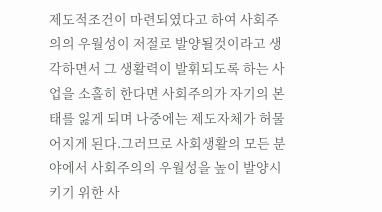제도적조건이 마련되였다고 하여 사회주의의 우월성이 저절로 발양될것이라고 생각하면서 그 생활력이 발휘되도록 하는 사업을 소홀히 한다면 사회주의가 자기의 본태를 잃게 되며 나중에는 제도자체가 허물어지게 된다.그러므로 사회생활의 모든 분야에서 사회주의의 우월성을 높이 발양시키기 위한 사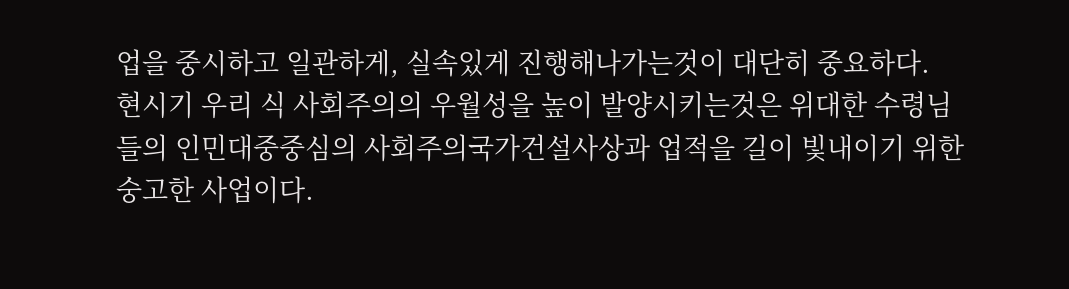업을 중시하고 일관하게, 실속있게 진행해나가는것이 대단히 중요하다.
현시기 우리 식 사회주의의 우월성을 높이 발양시키는것은 위대한 수령님들의 인민대중중심의 사회주의국가건설사상과 업적을 길이 빛내이기 위한 숭고한 사업이다.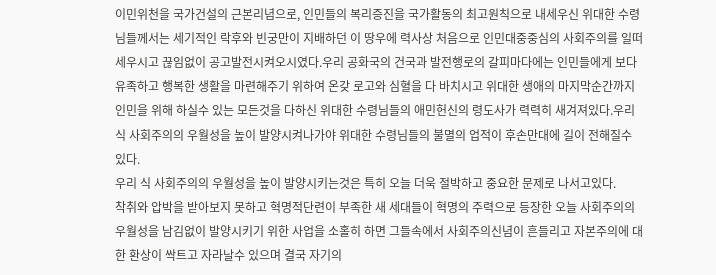이민위천을 국가건설의 근본리념으로, 인민들의 복리증진을 국가활동의 최고원칙으로 내세우신 위대한 수령님들께서는 세기적인 락후와 빈궁만이 지배하던 이 땅우에 력사상 처음으로 인민대중중심의 사회주의를 일떠세우시고 끊임없이 공고발전시켜오시였다.우리 공화국의 건국과 발전행로의 갈피마다에는 인민들에게 보다 유족하고 행복한 생활을 마련해주기 위하여 온갖 로고와 심혈을 다 바치시고 위대한 생애의 마지막순간까지 인민을 위해 하실수 있는 모든것을 다하신 위대한 수령님들의 애민헌신의 령도사가 력력히 새겨져있다.우리 식 사회주의의 우월성을 높이 발양시켜나가야 위대한 수령님들의 불멸의 업적이 후손만대에 길이 전해질수 있다.
우리 식 사회주의의 우월성을 높이 발양시키는것은 특히 오늘 더욱 절박하고 중요한 문제로 나서고있다.
착취와 압박을 받아보지 못하고 혁명적단련이 부족한 새 세대들이 혁명의 주력으로 등장한 오늘 사회주의의 우월성을 남김없이 발양시키기 위한 사업을 소홀히 하면 그들속에서 사회주의신념이 흔들리고 자본주의에 대한 환상이 싹트고 자라날수 있으며 결국 자기의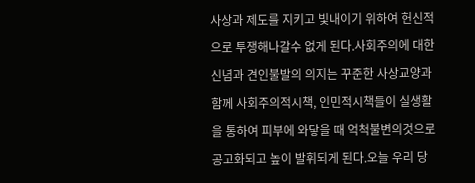사상과 제도를 지키고 빛내이기 위하여 헌신적으로 투쟁해나갈수 없게 된다.사회주의에 대한 신념과 견인불발의 의지는 꾸준한 사상교양과 함께 사회주의적시책, 인민적시책들이 실생활을 통하여 피부에 와닿을 때 억척불변의것으로 공고화되고 높이 발휘되게 된다.오늘 우리 당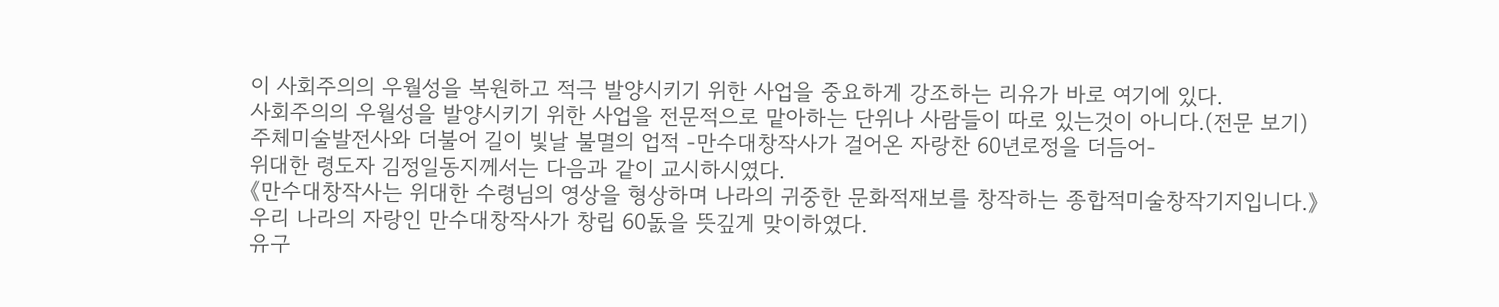이 사회주의의 우월성을 복원하고 적극 발양시키기 위한 사업을 중요하게 강조하는 리유가 바로 여기에 있다.
사회주의의 우월성을 발양시키기 위한 사업을 전문적으로 맡아하는 단위나 사람들이 따로 있는것이 아니다.(전문 보기)
주체미술발전사와 더불어 길이 빛날 불멸의 업적 -만수대창작사가 걸어온 자랑찬 60년로정을 더듬어-
위대한 령도자 김정일동지께서는 다음과 같이 교시하시였다.
《만수대창작사는 위대한 수령님의 영상을 형상하며 나라의 귀중한 문화적재보를 창작하는 종합적미술창작기지입니다.》
우리 나라의 자랑인 만수대창작사가 창립 60돐을 뜻깊게 맞이하였다.
유구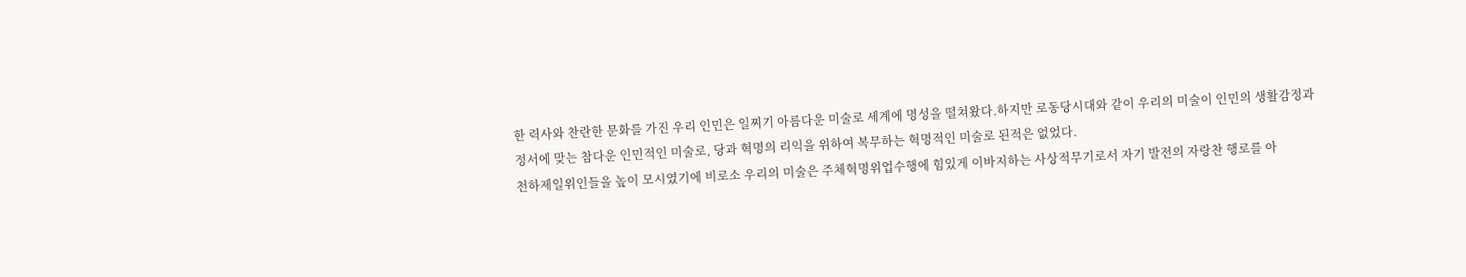한 력사와 찬란한 문화를 가진 우리 인민은 일찌기 아름다운 미술로 세계에 명성을 떨쳐왔다.하지만 로동당시대와 같이 우리의 미술이 인민의 생활감정과 정서에 맞는 참다운 인민적인 미술로, 당과 혁명의 리익을 위하여 복무하는 혁명적인 미술로 된적은 없었다.
천하제일위인들을 높이 모시였기에 비로소 우리의 미술은 주체혁명위업수행에 힘있게 이바지하는 사상적무기로서 자기 발전의 자랑찬 행로를 아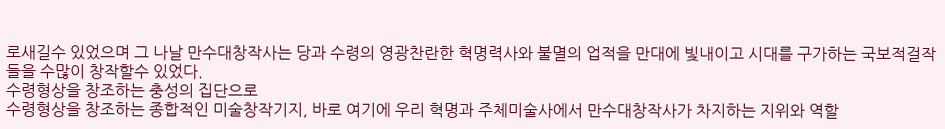로새길수 있었으며 그 나날 만수대창작사는 당과 수령의 영광찬란한 혁명력사와 불멸의 업적을 만대에 빛내이고 시대를 구가하는 국보적걸작들을 수많이 창작할수 있었다.
수령형상을 창조하는 충성의 집단으로
수령형상을 창조하는 종합적인 미술창작기지, 바로 여기에 우리 혁명과 주체미술사에서 만수대창작사가 차지하는 지위와 역할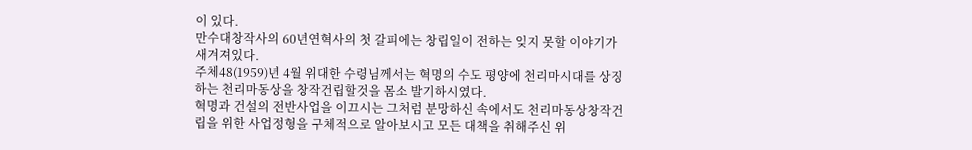이 있다.
만수대창작사의 60년연혁사의 첫 갈피에는 창립일이 전하는 잊지 못할 이야기가 새겨져있다.
주체48(1959)년 4월 위대한 수령님께서는 혁명의 수도 평양에 천리마시대를 상징하는 천리마동상을 창작건립할것을 몸소 발기하시였다.
혁명과 건설의 전반사업을 이끄시는 그처럼 분망하신 속에서도 천리마동상창작건립을 위한 사업정형을 구체적으로 알아보시고 모든 대책을 취해주신 위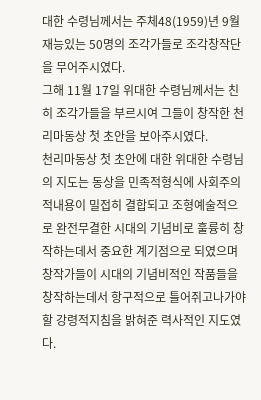대한 수령님께서는 주체48(1959)년 9월 재능있는 50명의 조각가들로 조각창작단을 무어주시였다.
그해 11월 17일 위대한 수령님께서는 친히 조각가들을 부르시여 그들이 창작한 천리마동상 첫 초안을 보아주시였다.
천리마동상 첫 초안에 대한 위대한 수령님의 지도는 동상을 민족적형식에 사회주의적내용이 밀접히 결합되고 조형예술적으로 완전무결한 시대의 기념비로 훌륭히 창작하는데서 중요한 계기점으로 되였으며 창작가들이 시대의 기념비적인 작품들을 창작하는데서 항구적으로 틀어쥐고나가야 할 강령적지침을 밝혀준 력사적인 지도였다.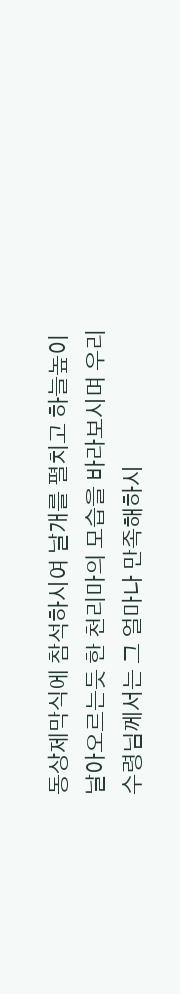동상제막식에 참석하시여 날개를 펼치고 하늘높이 날아오르는듯 한 천리마의 모습을 바라보시며 우리 수령님께서는 그 얼마나 만족해하시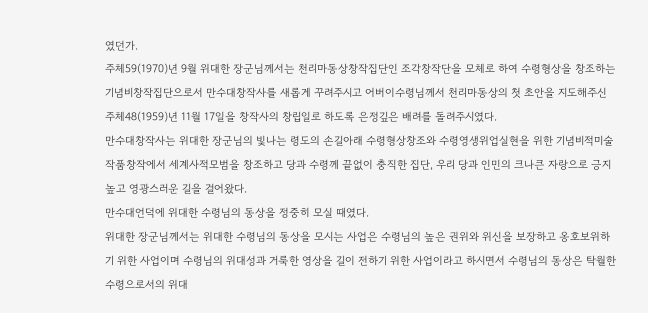였던가.
주체59(1970)년 9월 위대한 장군님께서는 천리마동상창작집단인 조각창작단을 모체로 하여 수령형상을 창조하는 기념비창작집단으로서 만수대창작사를 새롭게 꾸려주시고 어버이수령님께서 천리마동상의 첫 초안을 지도해주신 주체48(1959)년 11월 17일을 창작사의 창립일로 하도록 은정깊은 배려를 돌려주시였다.
만수대창작사는 위대한 장군님의 빛나는 령도의 손길아래 수령형상창조와 수령영생위업실현을 위한 기념비적미술작품창작에서 세계사적모범을 창조하고 당과 수령께 끝없이 충직한 집단, 우리 당과 인민의 크나큰 자랑으로 긍지높고 영광스러운 길을 걸어왔다.
만수대언덕에 위대한 수령님의 동상을 정중히 모실 때였다.
위대한 장군님께서는 위대한 수령님의 동상을 모시는 사업은 수령님의 높은 권위와 위신을 보장하고 옹호보위하기 위한 사업이며 수령님의 위대성과 거룩한 영상을 길이 전하기 위한 사업이라고 하시면서 수령님의 동상은 탁월한 수령으로서의 위대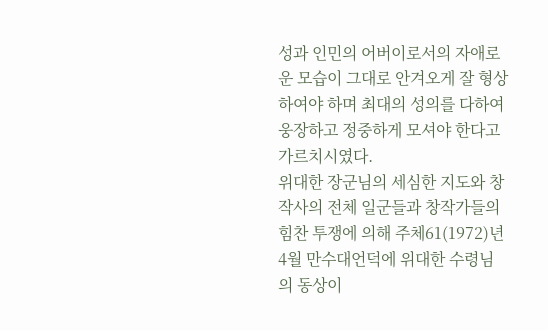성과 인민의 어버이로서의 자애로운 모습이 그대로 안겨오게 잘 형상하여야 하며 최대의 성의를 다하여 웅장하고 정중하게 모셔야 한다고 가르치시였다.
위대한 장군님의 세심한 지도와 창작사의 전체 일군들과 창작가들의 힘찬 투쟁에 의해 주체61(1972)년 4월 만수대언덕에 위대한 수령님의 동상이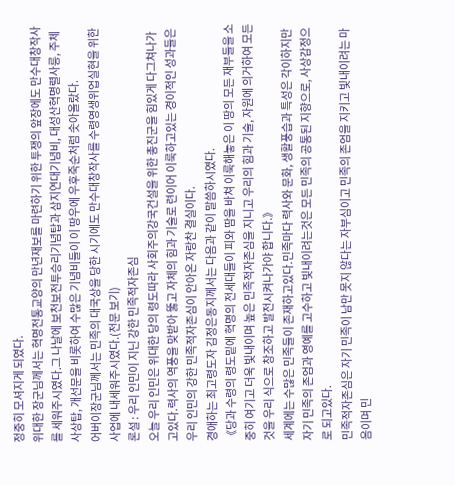정중히 모셔지게 되였다.
위대한 장군님께서는 혁명전통교양의 만년재보를 마련하기 위한 투쟁의 앞장에도 만수대창작사를 세워주시였다.그 나날에 보천보전투승리기념탑과 삼지연대기념비, 대성산혁명렬사릉, 주체사상탑, 개선문을 비롯하여 수많은 기념비들이 이 땅우에 우후죽순처럼 솟아올랐다.
어버이장군님께서는 민족의 대국상을 당한 시기에도 만수대창작사를 수령영생위업실현을 위한 사업에 내세워주시였다.(전문 보기)
론설 : 우리 인민이 지닌 강한 민족적자존심
오늘 우리 인민은 위대한 당의 령도따라 사회주의강국건설을 위한 총진군을 힘있게 다그쳐나가고있다.력사의 역풍을 맞받아 뚫고 자체의 힘과 기술로 련이어 이룩하고있는 경이적인 성과들은 우리 인민의 강한 민족적자존심이 안아온 자랑찬 결실이다.
경애하는 최고령도자 김정은동지께서는 다음과 같이 말씀하시였다.
《당과 수령의 령도밑에 혁명의 전세대들이 피와 땀을 바쳐 이룩해놓은 이 땅의 모든 재부들을 소중히 여기고 더욱 빛내이며 높은 민족적자존심을 지니고 우리의 힘과 기술, 자원에 의거하여 모든것을 우리 식으로 창조하고 발전시켜나가야 합니다.》
세계에는 수많은 민족들이 존재하고있다.민족마다 력사와 문화, 생활풍습과 특성은 각이하지만 자기 민족의 존엄과 영예를 고수하고 빛내이려는것은 모든 민족의 공통된 지향으로, 사상감정으로 되고있다.
민족적자존심은 자기 민족이 남만 못지 않다는 자부심이고 민족의 존엄을 지키고 빛내이려는 마음이며 민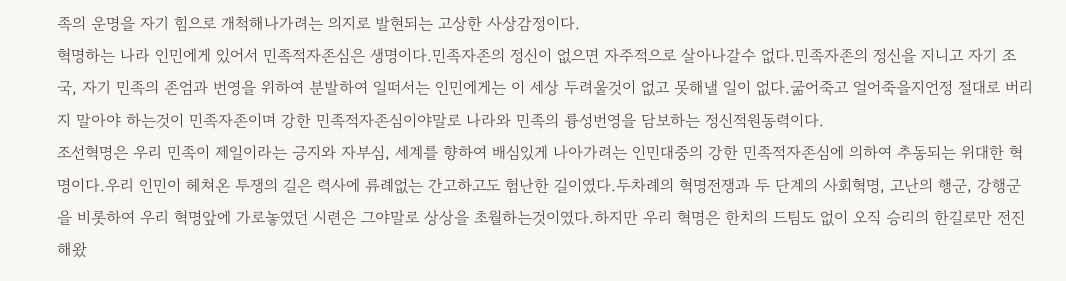족의 운명을 자기 힘으로 개척해나가려는 의지로 발현되는 고상한 사상감정이다.
혁명하는 나라 인민에게 있어서 민족적자존심은 생명이다.민족자존의 정신이 없으면 자주적으로 살아나갈수 없다.민족자존의 정신을 지니고 자기 조국, 자기 민족의 존엄과 번영을 위하여 분발하여 일떠서는 인민에게는 이 세상 두려울것이 없고 못해낼 일이 없다.굶어죽고 얼어죽을지언정 절대로 버리지 말아야 하는것이 민족자존이며 강한 민족적자존심이야말로 나라와 민족의 륭성번영을 담보하는 정신적원동력이다.
조선혁명은 우리 민족이 제일이라는 긍지와 자부심, 세계를 향하여 배심있게 나아가려는 인민대중의 강한 민족적자존심에 의하여 추동되는 위대한 혁명이다.우리 인민이 헤쳐온 투쟁의 길은 력사에 류례없는 간고하고도 험난한 길이였다.두차례의 혁명전쟁과 두 단계의 사회혁명, 고난의 행군, 강행군을 비롯하여 우리 혁명앞에 가로놓였던 시련은 그야말로 상상을 초월하는것이였다.하지만 우리 혁명은 한치의 드팀도 없이 오직 승리의 한길로만 전진해왔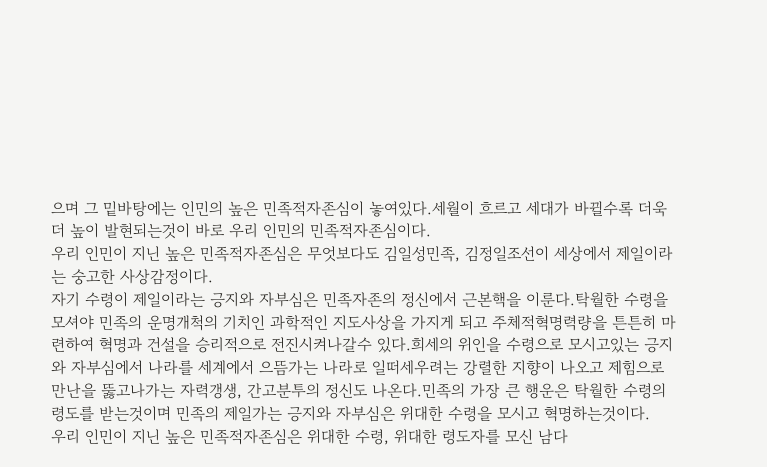으며 그 밑바탕에는 인민의 높은 민족적자존심이 놓여있다.세월이 흐르고 세대가 바뀔수록 더욱더 높이 발현되는것이 바로 우리 인민의 민족적자존심이다.
우리 인민이 지닌 높은 민족적자존심은 무엇보다도 김일성민족, 김정일조선이 세상에서 제일이라는 숭고한 사상감정이다.
자기 수령이 제일이라는 긍지와 자부심은 민족자존의 정신에서 근본핵을 이룬다.탁월한 수령을 모셔야 민족의 운명개척의 기치인 과학적인 지도사상을 가지게 되고 주체적혁명력량을 튼튼히 마련하여 혁명과 건설을 승리적으로 전진시켜나갈수 있다.희세의 위인을 수령으로 모시고있는 긍지와 자부심에서 나라를 세계에서 으뜸가는 나라로 일떠세우려는 강렬한 지향이 나오고 제힘으로 만난을 뚫고나가는 자력갱생, 간고분투의 정신도 나온다.민족의 가장 큰 행운은 탁월한 수령의 령도를 받는것이며 민족의 제일가는 긍지와 자부심은 위대한 수령을 모시고 혁명하는것이다.
우리 인민이 지닌 높은 민족적자존심은 위대한 수령, 위대한 령도자를 모신 남다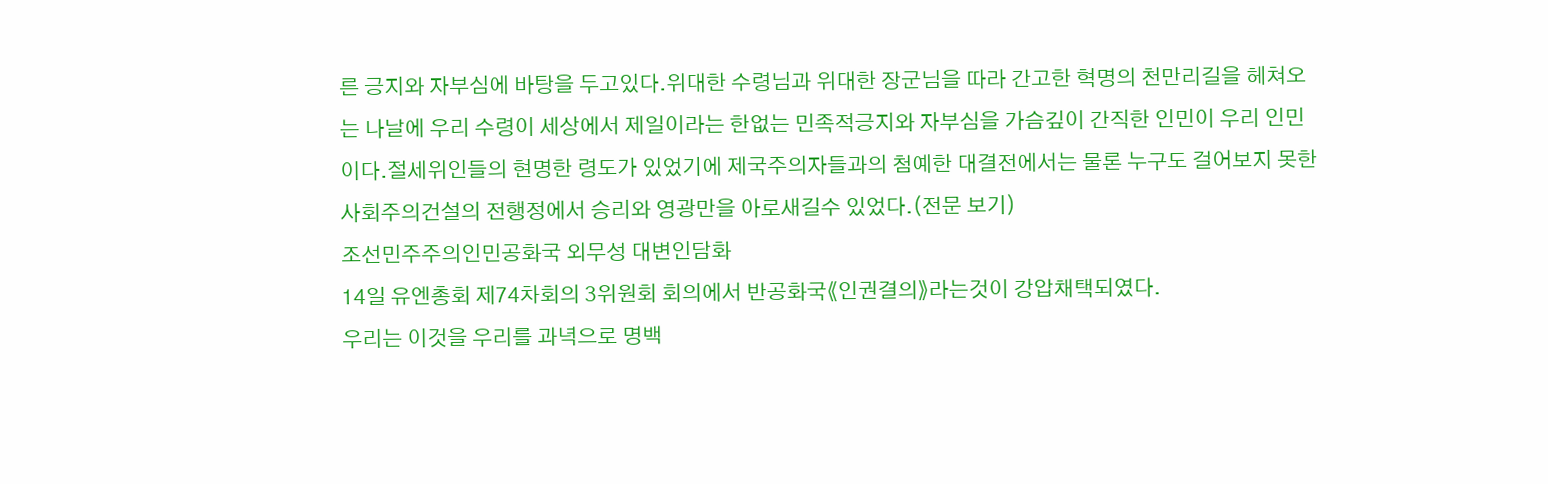른 긍지와 자부심에 바탕을 두고있다.위대한 수령님과 위대한 장군님을 따라 간고한 혁명의 천만리길을 헤쳐오는 나날에 우리 수령이 세상에서 제일이라는 한없는 민족적긍지와 자부심을 가슴깊이 간직한 인민이 우리 인민이다.절세위인들의 현명한 령도가 있었기에 제국주의자들과의 첨예한 대결전에서는 물론 누구도 걸어보지 못한 사회주의건설의 전행정에서 승리와 영광만을 아로새길수 있었다.(전문 보기)
조선민주주의인민공화국 외무성 대변인담화
14일 유엔총회 제74차회의 3위원회 회의에서 반공화국《인권결의》라는것이 강압채택되였다.
우리는 이것을 우리를 과녁으로 명백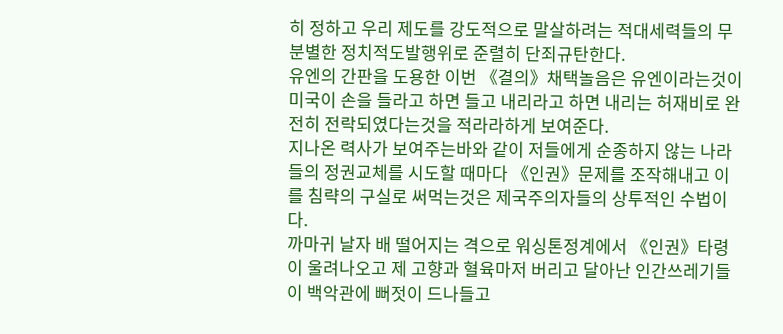히 정하고 우리 제도를 강도적으로 말살하려는 적대세력들의 무분별한 정치적도발행위로 준렬히 단죄규탄한다.
유엔의 간판을 도용한 이번 《결의》채택놀음은 유엔이라는것이 미국이 손을 들라고 하면 들고 내리라고 하면 내리는 허재비로 완전히 전락되였다는것을 적라라하게 보여준다.
지나온 력사가 보여주는바와 같이 저들에게 순종하지 않는 나라들의 정권교체를 시도할 때마다 《인권》문제를 조작해내고 이를 침략의 구실로 써먹는것은 제국주의자들의 상투적인 수법이다.
까마귀 날자 배 떨어지는 격으로 워싱톤정계에서 《인권》타령이 울려나오고 제 고향과 혈육마저 버리고 달아난 인간쓰레기들이 백악관에 뻐젓이 드나들고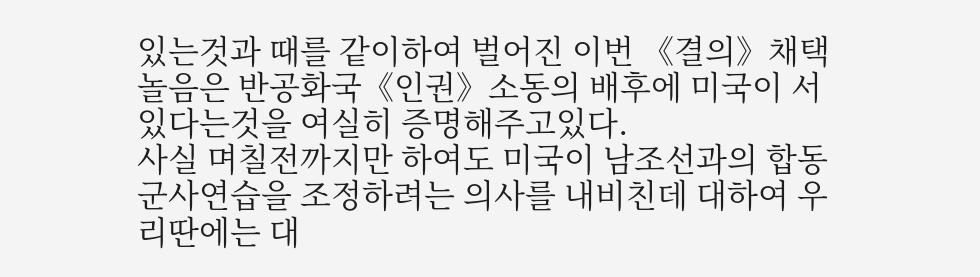있는것과 때를 같이하여 벌어진 이번 《결의》채택놀음은 반공화국《인권》소동의 배후에 미국이 서있다는것을 여실히 증명해주고있다.
사실 며칠전까지만 하여도 미국이 남조선과의 합동군사연습을 조정하려는 의사를 내비친데 대하여 우리딴에는 대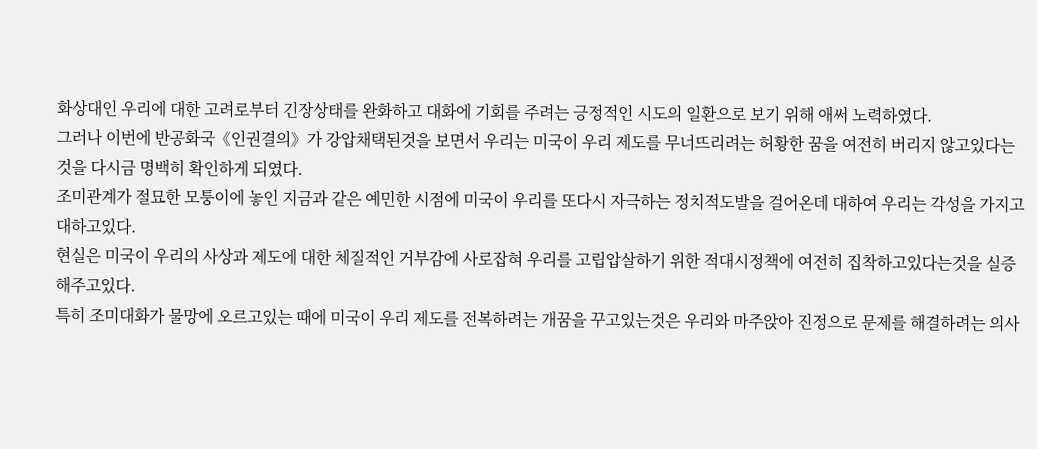화상대인 우리에 대한 고려로부터 긴장상태를 완화하고 대화에 기회를 주려는 긍정적인 시도의 일환으로 보기 위해 애써 노력하였다.
그러나 이번에 반공화국《인권결의》가 강압채택된것을 보면서 우리는 미국이 우리 제도를 무너뜨리려는 허황한 꿈을 여전히 버리지 않고있다는것을 다시금 명백히 확인하게 되였다.
조미관계가 절묘한 모퉁이에 놓인 지금과 같은 예민한 시점에 미국이 우리를 또다시 자극하는 정치적도발을 걸어온데 대하여 우리는 각성을 가지고 대하고있다.
현실은 미국이 우리의 사상과 제도에 대한 체질적인 거부감에 사로잡혀 우리를 고립압살하기 위한 적대시정책에 여전히 집착하고있다는것을 실증해주고있다.
특히 조미대화가 물망에 오르고있는 때에 미국이 우리 제도를 전복하려는 개꿈을 꾸고있는것은 우리와 마주앉아 진정으로 문제를 해결하려는 의사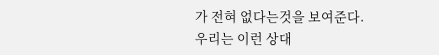가 전혀 없다는것을 보여준다.
우리는 이런 상대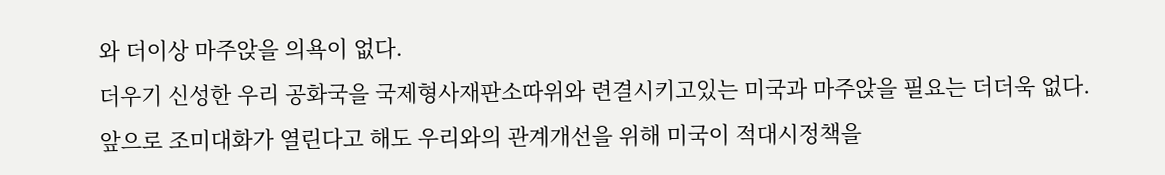와 더이상 마주앉을 의욕이 없다.
더우기 신성한 우리 공화국을 국제형사재판소따위와 련결시키고있는 미국과 마주앉을 필요는 더더욱 없다.
앞으로 조미대화가 열린다고 해도 우리와의 관계개선을 위해 미국이 적대시정책을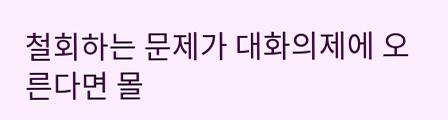철회하는 문제가 대화의제에 오른다면 몰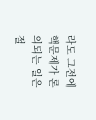라도 그전에 핵문제가 론의되는 일은 절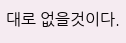대로 없을것이다.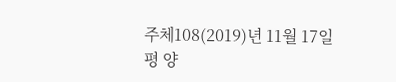주체108(2019)년 11월 17일
평 양